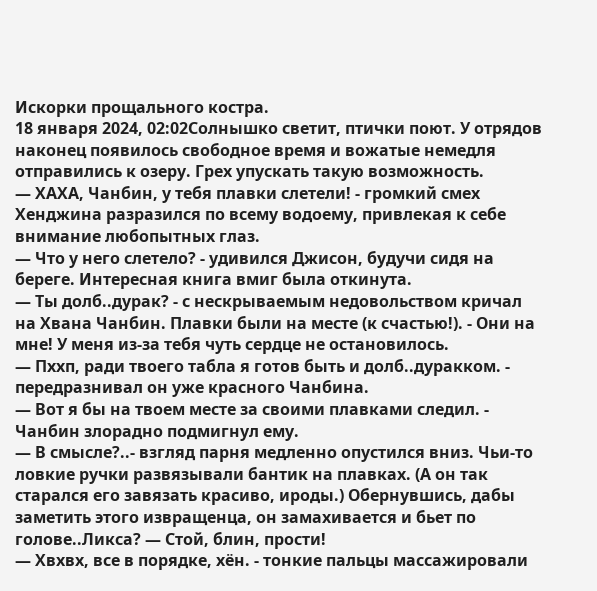Искорки прощального костра.
18 января 2024, 02:02Солнышко светит, птички поют. У отрядов наконец появилось свободное время и вожатые немедля отправились к озеру. Грех упускать такую возможность.
— ХАХА, Чанбин, у тебя плавки слетели! - громкий смех Хенджина разразился по всему водоему, привлекая к себе внимание любопытных глаз.
— Что у него слетело? - удивился Джисон, будучи сидя на береге. Интересная книга вмиг была откинута.
— Ты долб..дурак? - с нескрываемым недовольством кричал на Хвана Чанбин. Плавки были на месте (к счастью!). - Они на мне! У меня из-за тебя чуть сердце не остановилось.
— Пххп, ради твоего табла я готов быть и долб..дуракком. - передразнивал он уже красного Чанбина.
— Вот я бы на твоем месте за своими плавками следил. - Чанбин злорадно подмигнул ему.
— В смысле?..- взгляд парня медленно опустился вниз. Чьи-то ловкие ручки развязывали бантик на плавках. (А он так старался его завязать красиво, ироды.) Обернувшись, дабы заметить этого извращенца, он замахивается и бьет по голове..Ликса? — Стой, блин, прости!
— Хвхвх, все в порядке, хён. - тонкие пальцы массажировали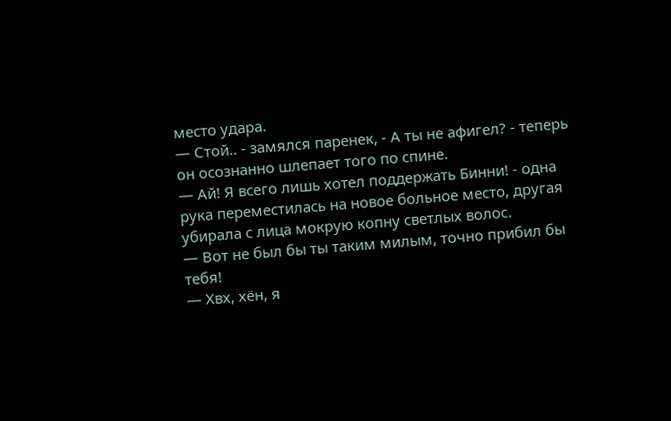место удара.
— Стой.. - замялся паренек, - А ты не афигел? - теперь он осознанно шлепает того по спине.
— Ай! Я всего лишь хотел поддержать Бинни! - одна рука переместилась на новое больное место, другая убирала с лица мокрую копну светлых волос.
— Вот не был бы ты таким милым, точно прибил бы тебя!
— Хвх, хён, я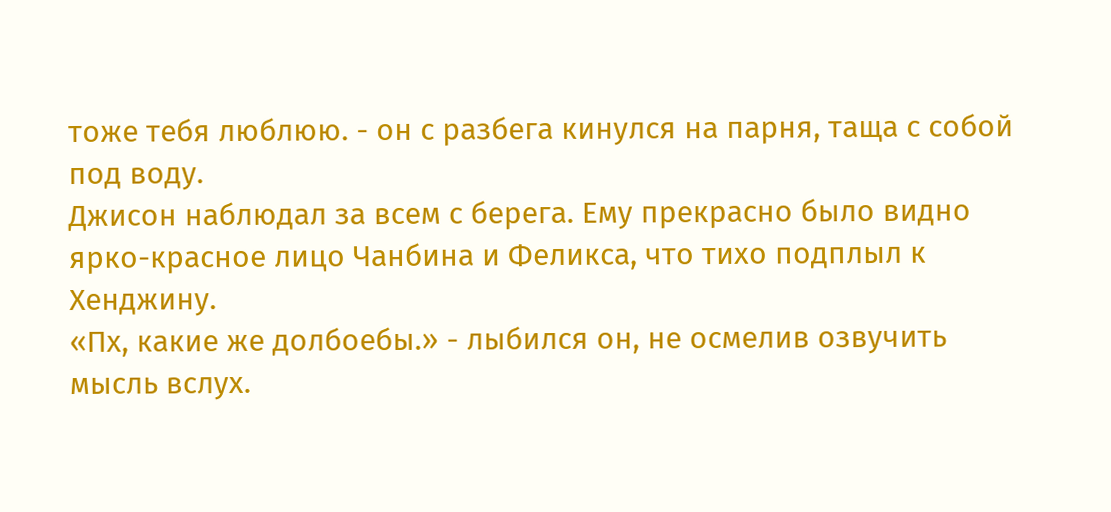тоже тебя люблюю. - он с разбега кинулся на парня, таща с собой под воду.
Джисон наблюдал за всем с берега. Ему прекрасно было видно ярко-красное лицо Чанбина и Феликса, что тихо подплыл к Хенджину.
«Пх, какие же долбоебы.» - лыбился он, не осмелив озвучить мысль вслух.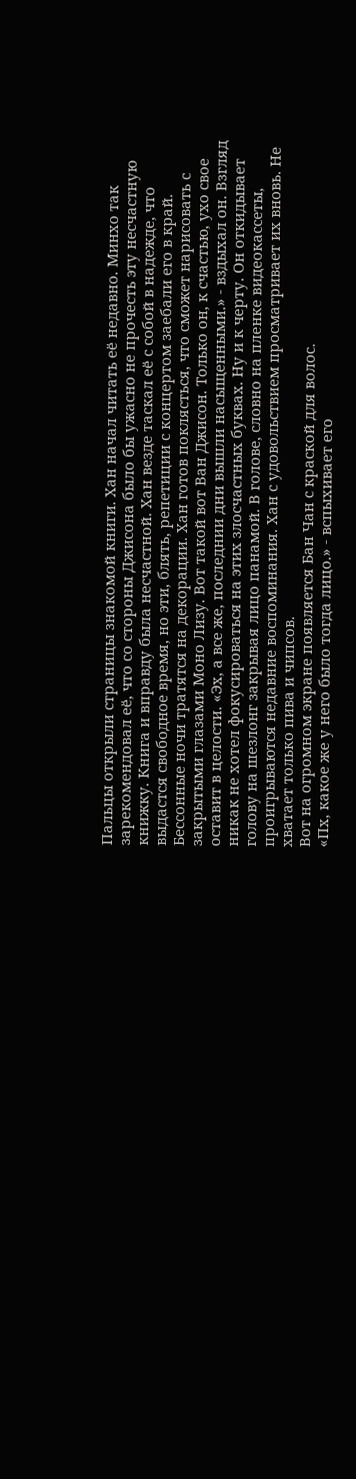Пальцы открыли страницы знакомой книги. Хан начал читать её недавно. Минхо так зарекомендовал её, что со стороны Джисона было бы ужасно не прочесть эту несчастную книжку. Книга и вправду была несчастной. Хан везде таскал её с собой в надежде, что выдастся свободное время, но эти, блять, репетиции с концертом заебали его в край. Бессонные ночи тратятся на декорации. Хан готов поклясться, что сможет нарисовать с закрытыми глазами Моно Лизу. Вот такой вот Ван Джисон. Только он, к счастью, ухо свое оставит в целости. «Эх, а все же, последнии дни вышли насыщенными.» - вздыхал он. Взгляд никак не хотел фокусироваться на этих злосчастных буквах. Ну и к черту. Он откидывает голову на шезлонг закрывая лицо панамой. В голове, словно на пленке видеокассеты, проигрываются недавние воспоминания. Хан с удовольствием просматривает их вновь. Не хватает только пива и чипсов.
Вот на огромном экране появляется Бан Чан с краской для волос.
«Пх, какое же у него было тогда лицо.» - вспыхивает его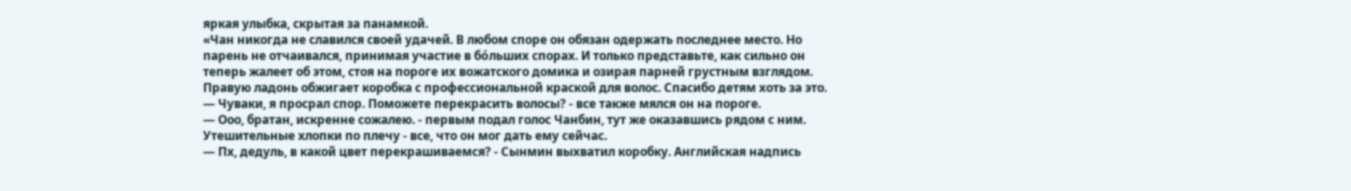яркая улыбка, скрытая за панамкой.
«Чан никогда не славился своей удачей. В любом споре он обязан одержать последнее место. Но парень не отчаивался, принимая участие в бóльших спорах. И только представьте, как сильно он теперь жалеет об этом, стоя на пороге их вожатского домика и озирая парней грустным взглядом. Правую ладонь обжигает коробка с профессиональной краской для волос. Спасибо детям хоть за это.
— Чуваки, я просрал спор. Поможете перекрасить волосы? - все также мялся он на пороге.
— Ооо, братан, искренне сожалею. - первым подал голос Чанбин, тут же оказавшись рядом с ним. Утешительные хлопки по плечу - все, что он мог дать ему сейчас.
— Пх, дедуль, в какой цвет перекрашиваемся? - Сынмин выхватил коробку. Английская надпись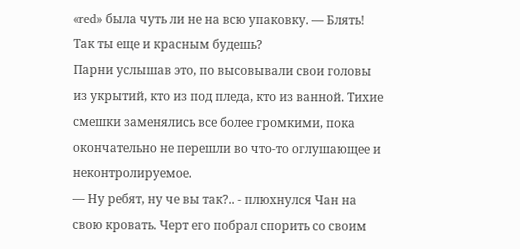«red» была чуть ли не на всю упаковку. — Блять! Так ты еще и красным будешь?
Парни услышав это, по высовывали свои головы из укрытий, кто из под пледа, кто из ванной. Тихие смешки заменялись все более громкими, пока окончательно не перешли во что-то оглушающее и неконтролируемое.
— Ну ребят, ну че вы так?.. - плюхнулся Чан на свою кровать. Черт его побрал спорить со своим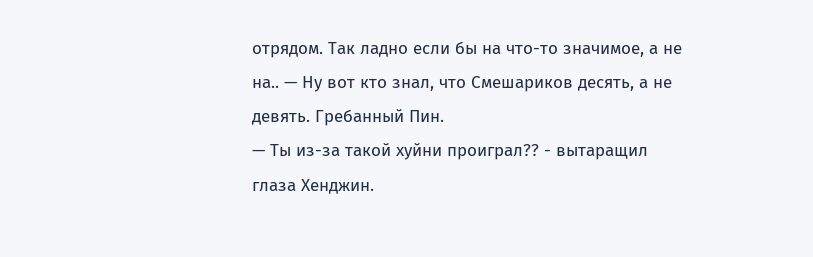отрядом. Так ладно если бы на что-то значимое, а не на.. — Ну вот кто знал, что Смешариков десять, а не девять. Гребанный Пин.
— Ты из-за такой хуйни проиграл?? - вытаращил глаза Хенджин.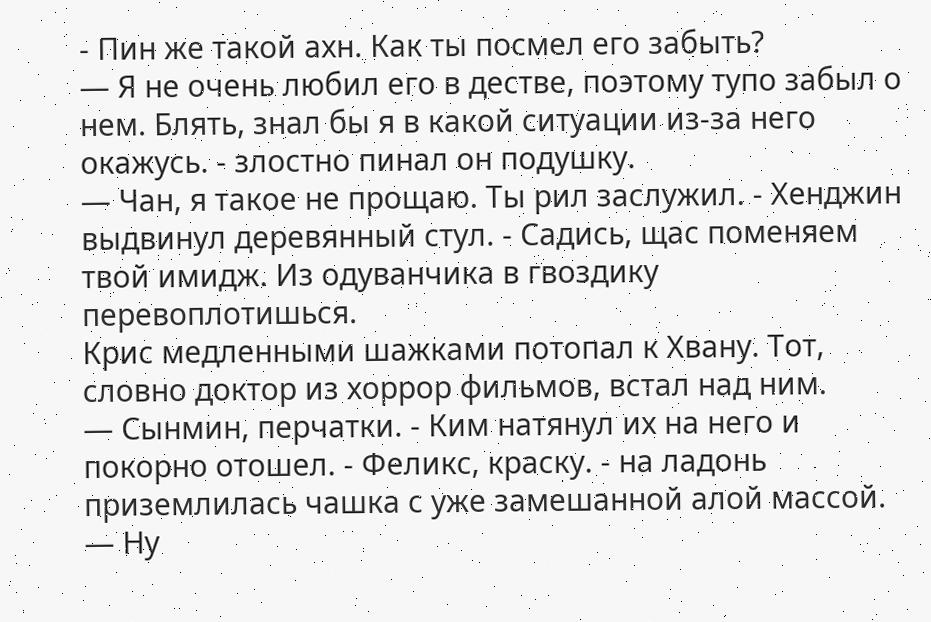- Пин же такой ахн. Как ты посмел его забыть?
— Я не очень любил его в дестве, поэтому тупо забыл о нем. Блять, знал бы я в какой ситуации из-за него окажусь. - злостно пинал он подушку.
— Чан, я такое не прощаю. Ты рил заслужил. - Хенджин выдвинул деревянный стул. - Садись, щас поменяем твой имидж. Из одуванчика в гвоздику перевоплотишься.
Крис медленными шажками потопал к Хвану. Тот, словно доктор из хоррор фильмов, встал над ним.
— Сынмин, перчатки. - Ким натянул их на него и покорно отошел. - Феликс, краску. - на ладонь приземлилась чашка с уже замешанной алой массой. — Ну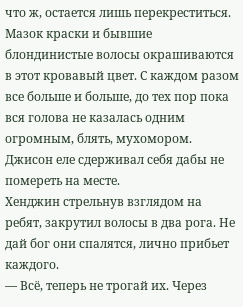что ж, остается лишь перекреститься.
Мазок краски и бывшие блондинистые волосы окрашиваются в этот кровавый цвет. С каждом разом все больше и больше, до тех пор пока вся голова не казалась одним огромным, блять, мухомором. Джисон еле сдерживал себя дабы не помереть на месте.
Хенджин стрельнув взглядом на ребят, закрутил волосы в два рога. Не дай бог они спалятся, лично прибьет каждого.
— Всё, теперь не трогай их. Через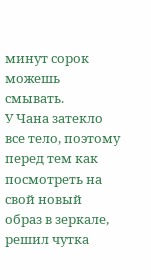минут сорок можешь смывать.
У Чана затекло все тело, поэтому перед тем как посмотреть на свой новый образ в зеркале, решил чутка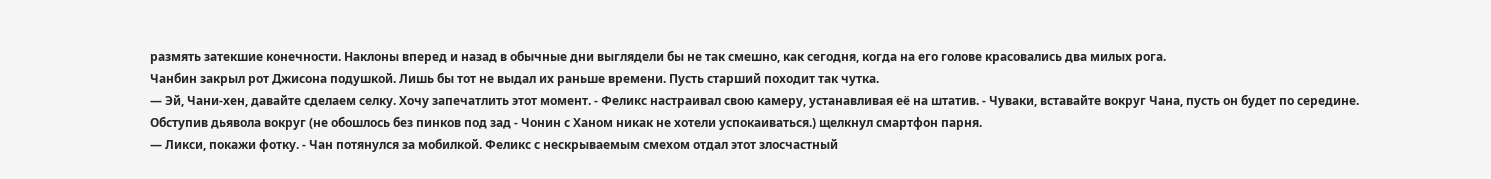размять затекшие конечности. Наклоны вперед и назад в обычные дни выглядели бы не так смешно, как сегодня, когда на его голове красовались два милых рога.
Чанбин закрыл рот Джисона подушкой. Лишь бы тот не выдал их раньше времени. Пусть старший походит так чутка.
— Эй, Чани-хен, давайте сделаем селку. Хочу запечатлить этот момент. - Феликс настраивал свою камеру, устанавливая её на штатив. - Чуваки, вставайте вокруг Чана, пусть он будет по середине.
Обступив дьявола вокруг (не обошлось без пинков под зад - Чонин с Ханом никак не хотели успокаиваться.) щелкнул смартфон парня.
— Ликси, покажи фотку. - Чан потянулся за мобилкой. Феликс с нескрываемым смехом отдал этот злосчастный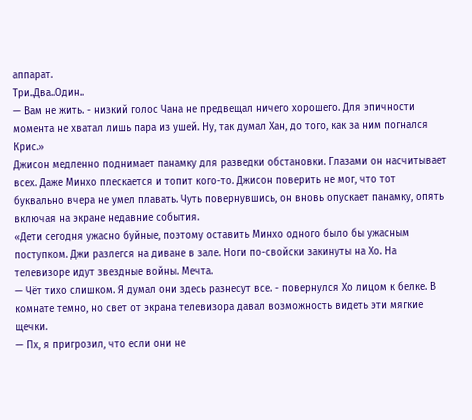аппарат.
Три..Два..Один..
— Вам не жить. - низкий голос Чана не предвещал ничего хорошего. Для эпичности момента не хватал лишь пара из ушей. Ну, так думал Хан, до того, как за ним погнался Крис.»
Джисон медленно поднимает панамку для разведки обстановки. Глазами он насчитывает всех. Даже Минхо плескается и топит кого-то. Джисон поверить не мог, что тот буквально вчера не умел плавать. Чуть повернувшись, он вновь опускает панамку, опять включая на экране недавние события.
«Дети сегодня ужасно буйные, поэтому оставить Минхо одного было бы ужасным поступком. Джи разлегся на диване в зале. Ноги по-свойски закинуты на Хо. На телевизоре идут звездные войны. Мечта.
— Чёт тихо слишком. Я думал они здесь разнесут все. - повернулся Хо лицом к белке. В комнате темно, но свет от экрана телевизора давал возможность видеть эти мягкие щечки.
— Пх, я пригрозил, что если они не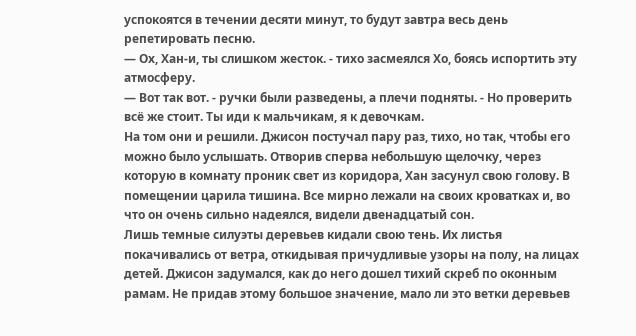успокоятся в течении десяти минут, то будут завтра весь день репетировать песню.
— Ох, Хан-и, ты слишком жесток. - тихо засмеялся Хо, боясь испортить эту атмосферу.
— Вот так вот. - ручки были разведены, а плечи подняты. - Но проверить всё же стоит. Ты иди к мальчикам, я к девочкам.
На том они и решили. Джисон постучал пару раз, тихо, но так, чтобы его можно было услышать. Отворив сперва небольшую щелочку, через которую в комнату проник свет из коридора, Хан засунул свою голову. В помещении царила тишина. Все мирно лежали на своих кроватках и, во что он очень сильно надеялся, видели двенадцатый сон.
Лишь темные силуэты деревьев кидали свою тень. Их листья покачивались от ветра, откидывая причудливые узоры на полу, на лицах детей. Джисон задумался, как до него дошел тихий скреб по оконным рамам. Не придав этому большое значение, мало ли это ветки деревьев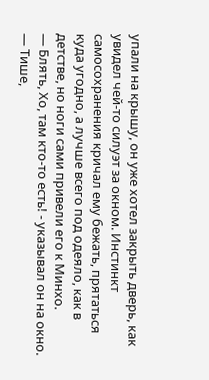упали на крышу, он уже хотел закрыть дверь, как увидел чей-то силуэт за окном. Инстинкт самосохранения кричал ему бежать, прятаться куда угодно, а лучше всего под одеяло, как в детстве, но ноги сами привели его к Минхо.
— Блять, Хо, там кто-то есть! - указывал он на окно.
— Тише,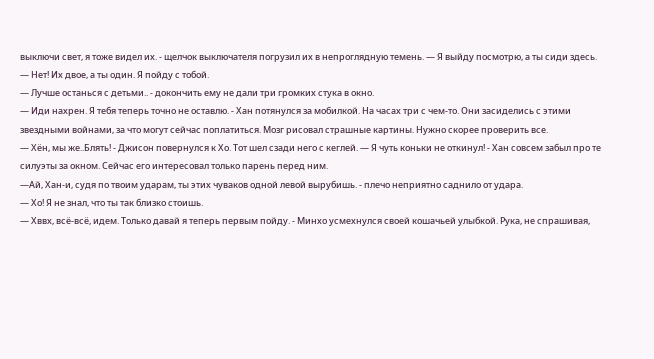выключи свет, я тоже видел их. - щелчок выключателя погрузил их в непроглядную темень. — Я выйду посмотрю, а ты сиди здесь.
— Нет! Их двое, а ты один. Я пойду с тобой.
— Лучше останься с детьми.. - докончить ему не дали три громких стука в окно.
— Иди нахрен. Я тебя теперь точно не оставлю. - Хан потянулся за мобилкой. На часах три с чем-то. Они засиделись с этими звездными войнами, за что могут сейчас поплатиться. Мозг рисовал страшные картины. Нужно скорее проверить все.
— Хён, мы же..Блять! - Джисон повернулся к Хо. Тот шел сзади него с кеглей. — Я чуть коньки не откинул! - Хан совсем забыл про те силуэты за окном. Сейчас его интересовал только парень перед ним.
—Ай, Хан-и, судя по твоим ударам, ты этих чуваков одной левой вырубишь. - плечо неприятно саднило от удара.
— Хо! Я не знал, что ты так близко стоишь.
— Хввх, всё-всё, идем. Только давай я теперь первым пойду. - Минхо усмехнулся своей кошачьей улыбкой. Рука, не спрашивая,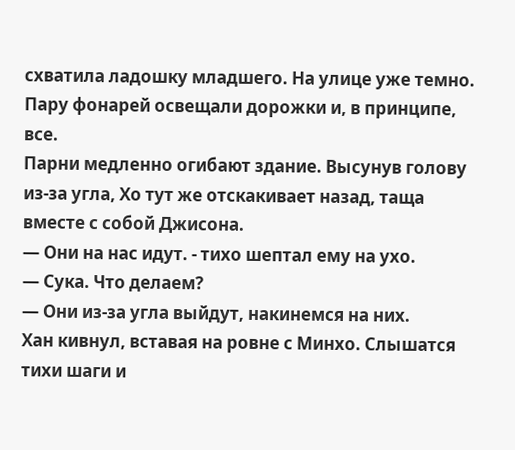схватила ладошку младшего. На улице уже темно. Пару фонарей освещали дорожки и, в принципе, все.
Парни медленно огибают здание. Высунув голову из-за угла, Хо тут же отскакивает назад, таща вместе с собой Джисона.
— Они на нас идут. - тихо шептал ему на ухо.
— Сука. Что делаем?
— Они из-за угла выйдут, накинемся на них.
Хан кивнул, вставая на ровне с Минхо. Слышатся тихи шаги и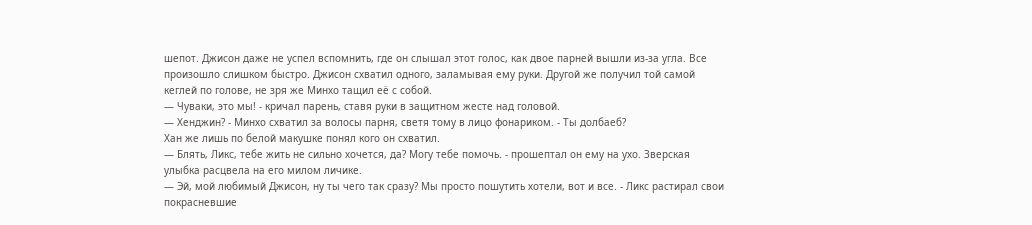шепот. Джисон даже не успел вспомнить, где он слышал этот голос, как двое парней вышли из-за угла. Все произошло слишком быстро. Джисон схватил одного, заламывая ему руки. Другой же получил той самой кеглей по голове, не зря же Минхо тащил её с собой.
— Чуваки, это мы! - кричал парень, ставя руки в защитном жесте над головой.
— Хенджин? - Минхо схватил за волосы парня, светя тому в лицо фонариком. - Ты долбаеб?
Хан же лишь по белой макушке понял кого он схватил.
— Блять, Ликс, тебе жить не сильно хочется, да? Могу тебе помочь. - прошептал он ему на ухо. Зверская улыбка расцвела на его милом личике.
— Эй, мой любимый Джисон, ну ты чего так сразу? Мы просто пошутить хотели, вот и все. - Ликс растирал свои покрасневшие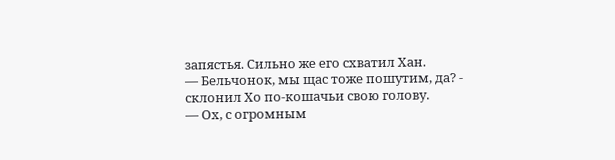запястья. Сильно же его схватил Хан.
— Бельчонок, мы щас тоже пошутим, да? - склонил Хо по-кошачьи свою голову.
— Ох, с огромным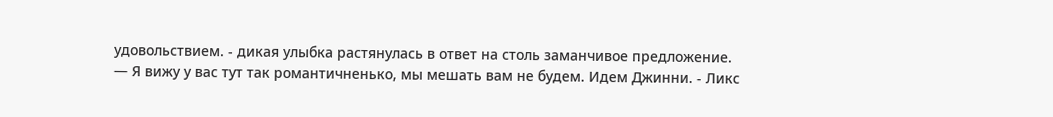удовольствием. - дикая улыбка растянулась в ответ на столь заманчивое предложение.
— Я вижу у вас тут так романтичненько, мы мешать вам не будем. Идем Джинни. - Ликс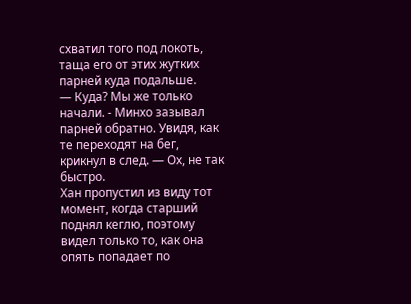схватил того под локоть, таща его от этих жутких парней куда подальше.
— Куда? Мы же только начали. - Минхо зазывал парней обратно. Увидя, как те переходят на бег, крикнул в след. — Ох, не так быстро.
Хан пропустил из виду тот момент, когда старший поднял кеглю, поэтому видел только то, как она опять попадает по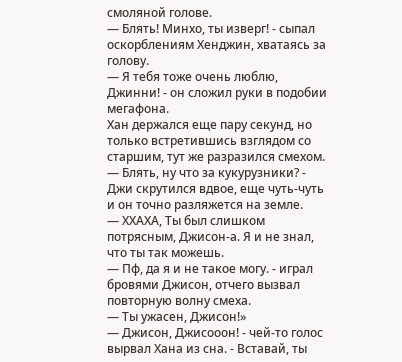смоляной голове.
— Блять! Минхо, ты изверг! - сыпал оскорблениям Хенджин, хватаясь за голову.
— Я тебя тоже очень люблю, Джинни! - он сложил руки в подобии мегафона.
Хан держался еще пару секунд, но только встретившись взглядом со старшим, тут же разразился смехом.
— Блять, ну что за кукурузники? - Джи скрутился вдвое, еще чуть-чуть и он точно разляжется на земле.
— ХХАХА, Ты был слишком потрясным, Джисон-а. Я и не знал, что ты так можешь.
— Пф, да я и не такое могу. - играл бровями Джисон, отчего вызвал повторную волну смеха.
— Ты ужасен, Джисон!»
— Джисон, Джисооон! - чей-то голос вырвал Хана из сна. - Вставай, ты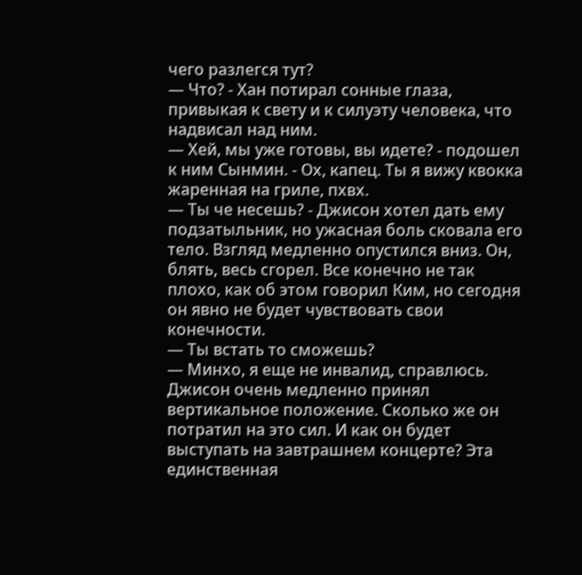чего разлегся тут?
— Что? - Хан потирал сонные глаза, привыкая к свету и к силуэту человека, что надвисал над ним.
— Хей, мы уже готовы, вы идете? - подошел к ним Сынмин. - Ох, капец. Ты я вижу квокка жаренная на гриле, пхвх.
— Ты че несешь? - Джисон хотел дать ему подзатыльник, но ужасная боль сковала его тело. Взгляд медленно опустился вниз. Он, блять, весь сгорел. Все конечно не так плохо, как об этом говорил Ким, но сегодня он явно не будет чувствовать свои конечности.
— Ты встать то сможешь?
— Минхо, я еще не инвалид, справлюсь.
Джисон очень медленно принял вертикальное положение. Сколько же он потратил на это сил. И как он будет выступать на завтрашнем концерте? Эта единственная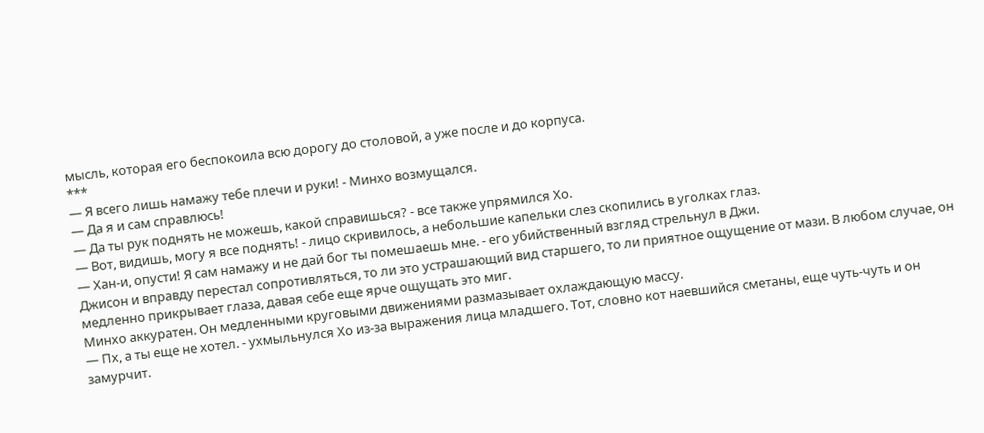мысль, которая его беспокоила всю дорогу до столовой, а уже после и до корпуса.
***
— Я всего лишь намажу тебе плечи и руки! - Минхо возмущался.
— Да я и сам справлюсь!
— Да ты рук поднять не можешь, какой справишься? - все также упрямился Хо.
— Вот, видишь, могу я все поднять! - лицо скривилось, а небольшие капельки слез скопились в уголках глаз.
— Хан-и, опусти! Я сам намажу и не дай бог ты помешаешь мне. - его убийственный взгляд стрельнул в Джи.
Джисон и вправду перестал сопротивляться, то ли это устрашающий вид старшего, то ли приятное ощущение от мази. В любом случае, он медленно прикрывает глаза, давая себе еще ярче ощущать это миг.
Минхо аккуратен. Он медленными круговыми движениями размазывает охлаждающую массу.
— Пх, а ты еще не хотел. - ухмыльнулся Хо из-за выражения лица младшего. Тот, словно кот наевшийся сметаны, еще чуть-чуть и он замурчит.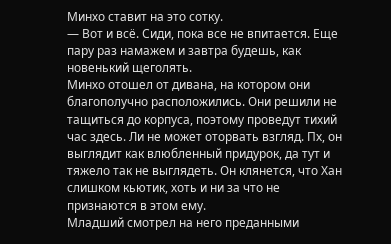Минхо ставит на это сотку.
— Вот и всё. Сиди, пока все не впитается. Еще пару раз намажем и завтра будешь, как новенький щеголять.
Минхо отошел от дивана, на котором они благополучно расположились. Они решили не тащиться до корпуса, поэтому проведут тихий час здесь. Ли не может оторвать взгляд. Пх, он выглядит как влюбленный придурок, да тут и тяжело так не выглядеть. Он клянется, что Хан слишком кьютик, хоть и ни за что не признаются в этом ему.
Младший смотрел на него преданными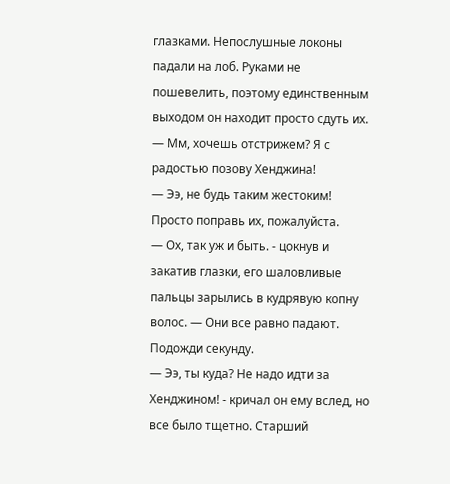глазками. Непослушные локоны падали на лоб. Руками не пошевелить, поэтому единственным выходом он находит просто сдуть их.
— Мм, хочешь отстрижем? Я с радостью позову Хенджина!
— Ээ, не будь таким жестоким! Просто поправь их, пожалуйста.
— Ох, так уж и быть. - цокнув и закатив глазки, его шаловливые пальцы зарылись в кудрявую копну волос. — Они все равно падают. Подожди секунду.
— Ээ, ты куда? Не надо идти за Хенджином! - кричал он ему вслед, но все было тщетно. Старший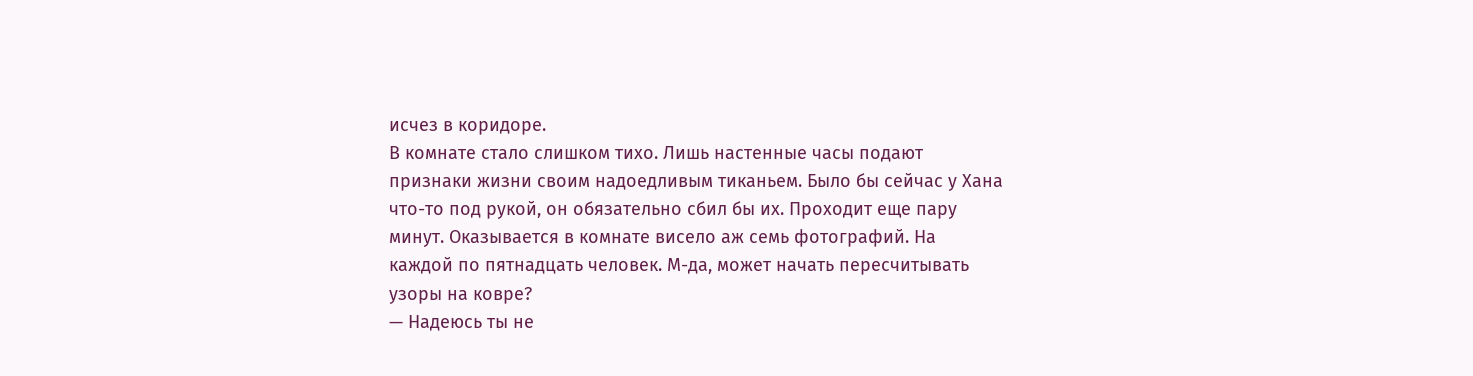исчез в коридоре.
В комнате стало слишком тихо. Лишь настенные часы подают признаки жизни своим надоедливым тиканьем. Было бы сейчас у Хана что-то под рукой, он обязательно сбил бы их. Проходит еще пару минут. Оказывается в комнате висело аж семь фотографий. На каждой по пятнадцать человек. М-да, может начать пересчитывать узоры на ковре?
— Надеюсь ты не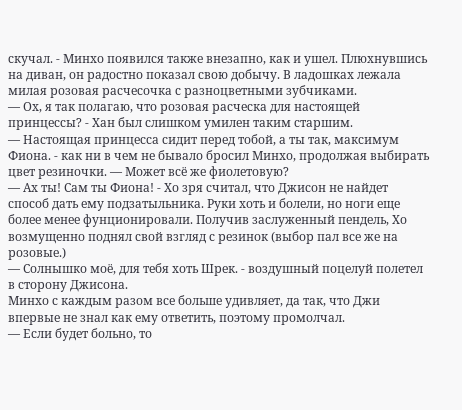скучал. - Минхо появился также внезапно, как и ушел. Плюхнувшись на диван, он радостно показал свою добычу. В ладошках лежала милая розовая расчесочка с разноцветными зубчиками.
— Ох, я так полагаю, что розовая расческа для настоящей принцессы? - Хан был слишком умилен таким старшим.
— Настоящая принцесса сидит перед тобой, а ты так, максимум Фиона. - как ни в чем не бывало бросил Минхо, продолжая выбирать цвет резиночки. — Может всё же фиолетовую?
— Ах ты! Сам ты Фиона! - Хо зря считал, что Джисон не найдет способ дать ему подзатыльника. Руки хоть и болели, но ноги еще более менее фунционировали. Получив заслуженный пендель, Хо возмущенно поднял свой взгляд с резинок (выбор пал все же на розовые.)
— Солнышко моё, для тебя хоть Шрек. - воздушный поцелуй полетел в сторону Джисона.
Минхо с каждым разом все больше удивляет, да так, что Джи впервые не знал как ему ответить, поэтому промолчал.
— Если будет больно, то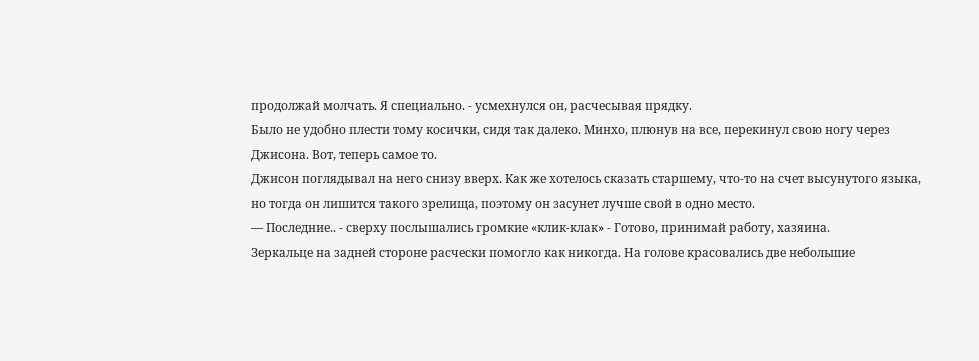продолжай молчать. Я специально. - усмехнулся он, расчесывая прядку.
Было не удобно плести тому косички, сидя так далеко. Минхо, плюнув на все, перекинул свою ногу через Джисона. Вот, теперь самое то.
Джисон поглядывал на него снизу вверх. Как же хотелось сказать старшему, что-то на счет высунутого языка, но тогда он лишится такого зрелища, поэтому он засунет лучше свой в одно место.
— Последние.. - сверху послышались громкие «клик-клак» - Готово, принимай работу, хазяина.
Зеркальце на задней стороне расчески помогло как никогда. На голове красовались две небольшие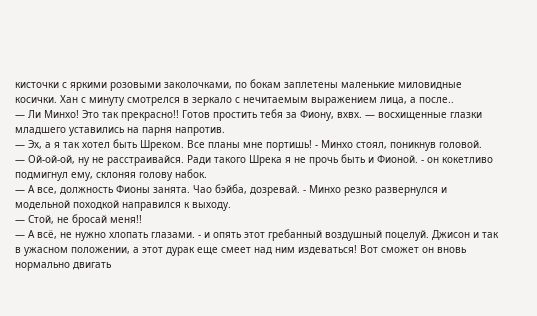кисточки с яркими розовыми заколочками, по бокам заплетены маленькие миловидные косички. Хан с минуту смотрелся в зеркало с нечитаемым выражением лица, а после..
— Ли Минхо! Это так прекрасно!! Готов простить тебя за Фиону, вхвх. — восхищенные глазки младшего уставились на парня напротив.
— Эх, а я так хотел быть Шреком. Все планы мне портишь! - Минхо стоял, поникнув головой.
— Ой-ой-ой, ну не расстраивайся. Ради такого Шрека я не прочь быть и Фионой. - он кокетливо подмигнул ему, склоняя голову набок.
— А все, должность Фионы занята. Чао бэйба, дозревай. - Минхо резко развернулся и модельной походкой направился к выходу.
— Стой, не бросай меня!!
— А всё, не нужно хлопать глазами. - и опять этот гребанный воздушный поцелуй. Джисон и так в ужасном положении, а этот дурак еще смеет над ним издеваться! Вот сможет он вновь нормально двигать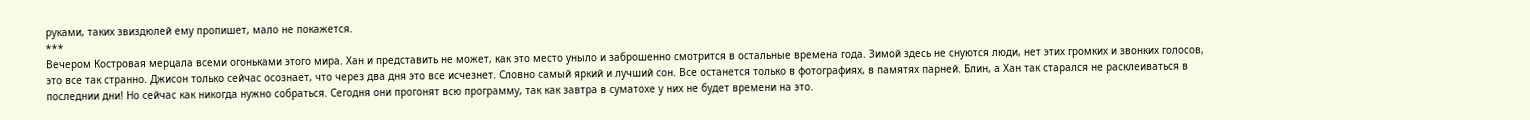руками, таких звиздюлей ему пропишет, мало не покажется.
***
Вечером Костровая мерцала всеми огоньками этого мира. Хан и представить не может, как это место уныло и заброшенно смотрится в остальные времена года. Зимой здесь не снуются люди, нет этих громких и звонких голосов, это все так странно. Джисон только сейчас осознает, что через два дня это все исчезнет. Словно самый яркий и лучший сон. Все останется только в фотографиях, в памятях парней. Блин, а Хан так старался не расклеиваться в последнии дни! Но сейчас как никогда нужно собраться. Сегодня они прогонят всю программу, так как завтра в суматохе у них не будет времени на это.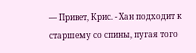— Привет, Крис. - Хан подходит к старшему со спины, пугая того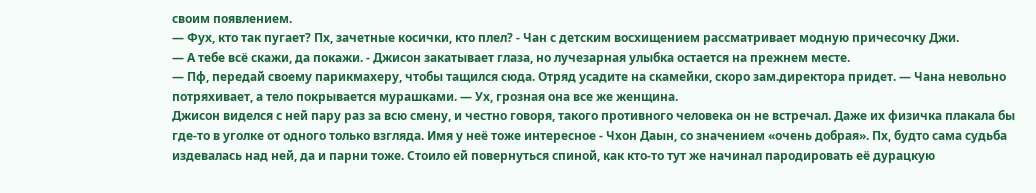своим появлением.
— Фух, кто так пугает? Пх, зачетные косички, кто плел? - Чан с детским восхищением рассматривает модную причесочку Джи.
— А тебе всё скажи, да покажи. - Джисон закатывает глаза, но лучезарная улыбка остается на прежнем месте.
— Пф, передай своему парикмахеру, чтобы тащился сюда. Отряд усадите на скамейки, скоро зам.директора придет. — Чана невольно потряхивает, а тело покрывается мурашками. — Ух, грозная она все же женщина.
Джисон виделся с ней пару раз за всю смену, и честно говоря, такого противного человека он не встречал. Даже их физичка плакала бы где-то в уголке от одного только взгляда. Имя у неё тоже интересное - Чхон Даын, со значением «очень добрая». Пх, будто сама судьба издевалась над ней, да и парни тоже. Стоило ей повернуться спиной, как кто-то тут же начинал пародировать её дурацкую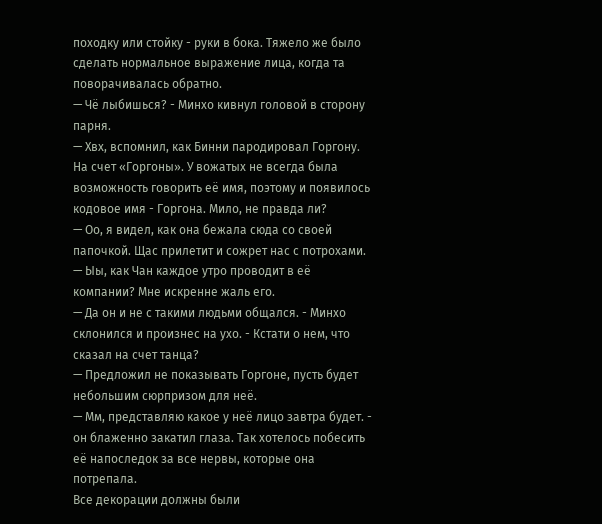походку или стойку - руки в бока. Тяжело же было сделать нормальное выражение лица, когда та поворачивалась обратно.
— Чё лыбишься? - Минхо кивнул головой в сторону парня.
— Хвх, вспомнил, как Бинни пародировал Горгону.
На счет «Горгоны». У вожатых не всегда была возможность говорить её имя, поэтому и появилось кодовое имя - Горгона. Мило, не правда ли?
— Оо, я видел, как она бежала сюда со своей папочкой. Щас прилетит и сожрет нас с потрохами.
— Ыы, как Чан каждое утро проводит в её компании? Мне искренне жаль его.
— Да он и не с такими людьми общался. - Минхо склонился и произнес на ухо. - Кстати о нем, что сказал на счет танца?
— Предложил не показывать Горгоне, пусть будет небольшим сюрпризом для неё.
— Мм, представляю какое у неё лицо завтра будет. - он блаженно закатил глаза. Так хотелось побесить её напоследок за все нервы, которые она потрепала.
Все декорации должны были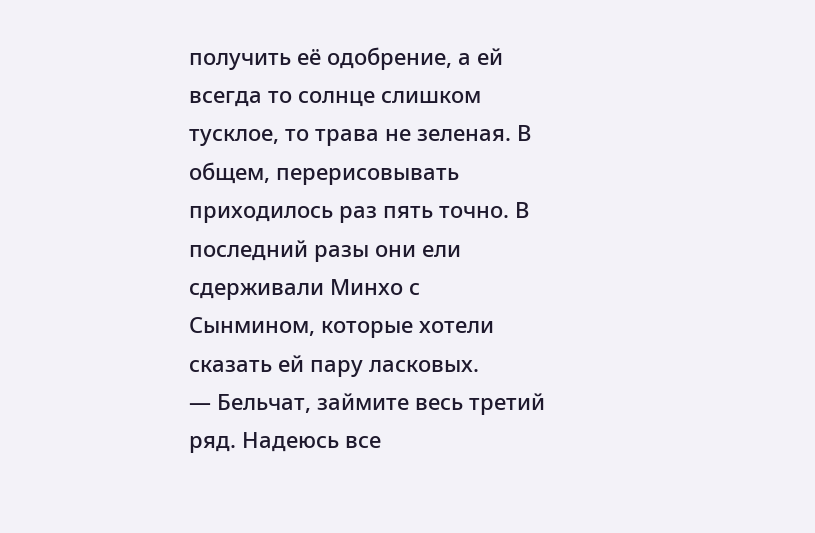получить её одобрение, а ей всегда то солнце слишком тусклое, то трава не зеленая. В общем, перерисовывать приходилось раз пять точно. В последний разы они ели сдерживали Минхо с Сынмином, которые хотели сказать ей пару ласковых.
— Бельчат, займите весь третий ряд. Надеюсь все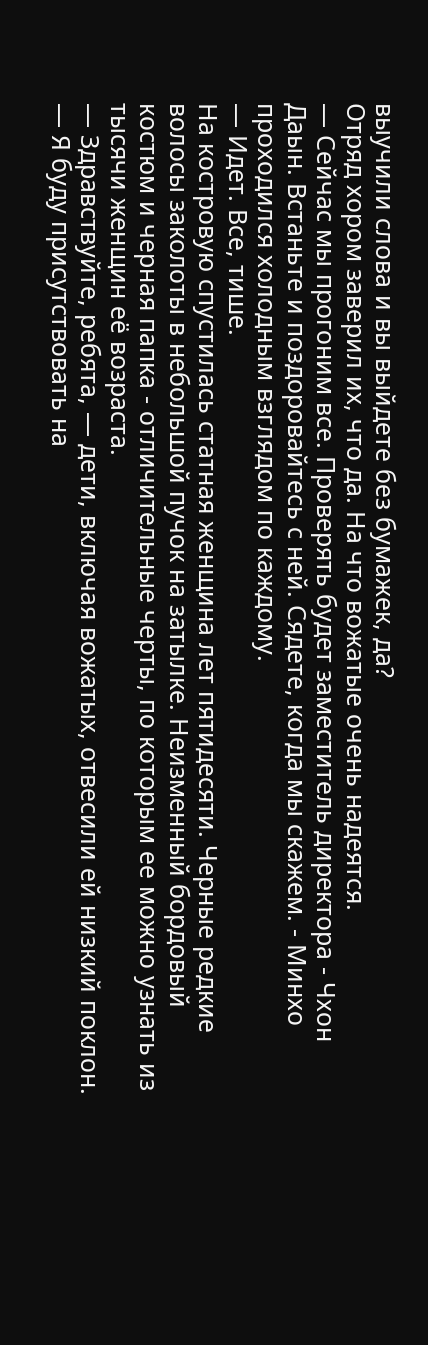выучили слова и вы выйдете без бумажек, да?
Отряд хором заверил их, что да. На что вожатые очень надеятся.
— Сейчас мы прогоним все. Проверять будет заместитель директора - Чхон Даын. Встаньте и поздоровайтесь с ней. Сядете, когда мы скажем. - Минхо проходился холодным взглядом по каждому.
— Идет. Все, тише.
На костровую спустилась статная женщина лет пятидесяти. Черные редкие волосы заколоты в небольшой пучок на затылке. Неизменный бордовый костюм и черная папка - отличительные черты, по которым ее можно узнать из тысячи женщин её возраста.
— Здравствуйте, ребята, — дети, включая вожатых, отвесили ей низкий поклон. — Я буду присутствовать на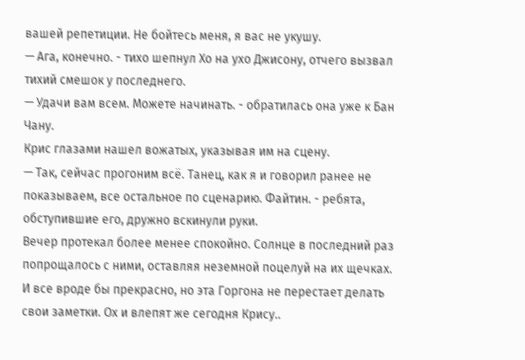вашей репетиции. Не бойтесь меня, я вас не укушу.
— Ага, конечно. - тихо шепнул Хо на ухо Джисону, отчего вызвал тихий смешок у последнего.
— Удачи вам всем. Можете начинать. - обратилась она уже к Бан Чану.
Крис глазами нашел вожатых, указывая им на сцену.
— Так, сейчас прогоним всё. Танец, как я и говорил ранее не показываем, все остальное по сценарию. Файтин. - ребята, обступившие его, дружно вскинули руки.
Вечер протекал более менее спокойно. Солнце в последний раз попрощалось с ними, оставляя неземной поцелуй на их щечках. И все вроде бы прекрасно, но эта Горгона не перестает делать свои заметки. Ох и влепят же сегодня Крису..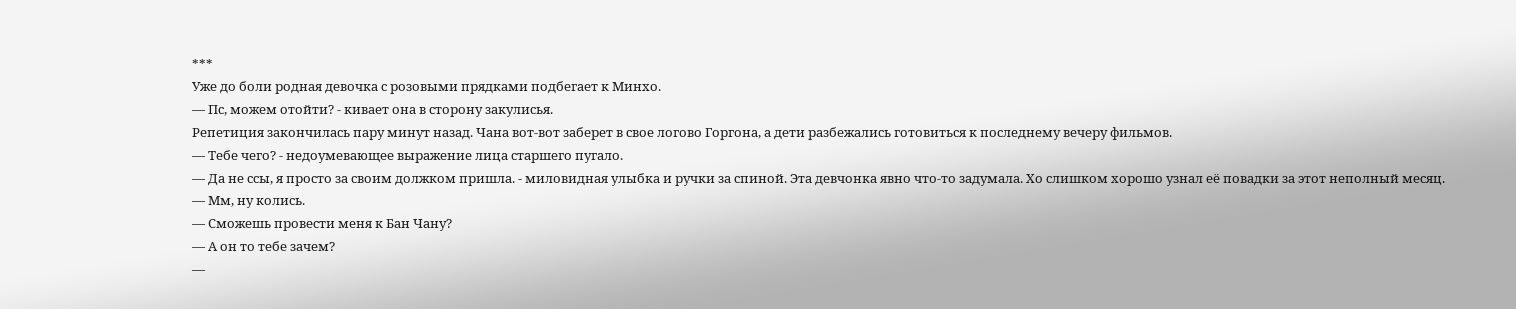***
Уже до боли родная девочка с розовыми прядками подбегает к Минхо.
— Пс, можем отойти? - кивает она в сторону закулисья.
Репетиция закончилась пару минут назад. Чана вот-вот заберет в свое логово Горгона, а дети разбежались готовиться к последнему вечеру фильмов.
— Тебе чего? - недоумевающее выражение лица старшего пугало.
— Да не ссы, я просто за своим должком пришла. - миловидная улыбка и ручки за спиной. Эта девчонка явно что-то задумала. Хо слишком хорошо узнал её повадки за этот неполный месяц.
— Мм, ну колись.
— Сможешь провести меня к Бан Чану?
— А он то тебе зачем?
—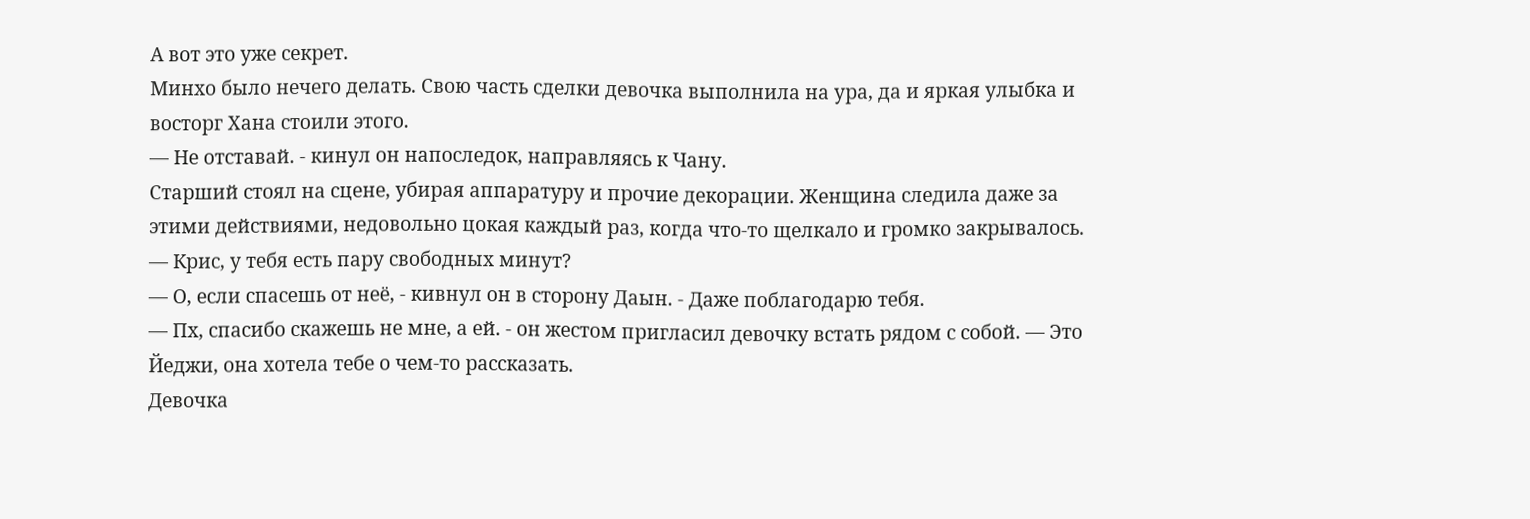А вот это уже секрет.
Минхо было нечего делать. Свою часть сделки девочка выполнила на ура, да и яркая улыбка и восторг Хана стоили этого.
— Не отставай. - кинул он напоследок, направляясь к Чану.
Старший стоял на сцене, убирая аппаратуру и прочие декорации. Женщина следила даже за этими действиями, недовольно цокая каждый раз, когда что-то щелкало и громко закрывалось.
— Крис, у тебя есть пару свободных минут?
— О, если спасешь от неё, - кивнул он в сторону Даын. - Даже поблагодарю тебя.
— Пх, спасибо скажешь не мне, а ей. - он жестом пригласил девочку встать рядом с собой. — Это Йеджи, она хотела тебе о чем-то рассказать.
Девочка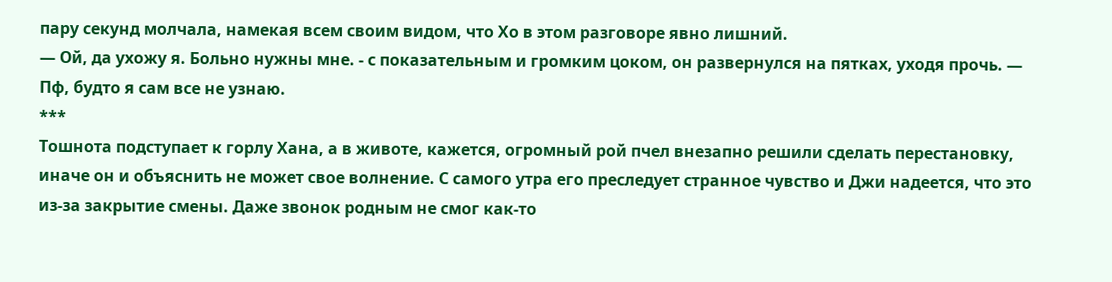пару секунд молчала, намекая всем своим видом, что Хо в этом разговоре явно лишний.
— Ой, да ухожу я. Больно нужны мне. - с показательным и громким цоком, он развернулся на пятках, уходя прочь. — Пф, будто я сам все не узнаю.
***
Тошнота подступает к горлу Хана, а в животе, кажется, огромный рой пчел внезапно решили сделать перестановку, иначе он и объяснить не может свое волнение. С самого утра его преследует странное чувство и Джи надеется, что это из-за закрытие смены. Даже звонок родным не смог как-то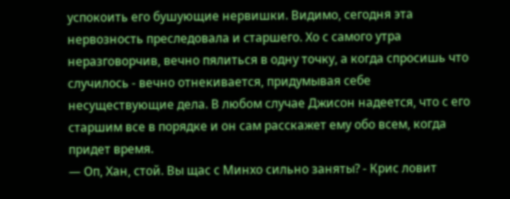успокоить его бушующие нервишки. Видимо, сегодня эта нервозность преследовала и старшего. Хо с самого утра неразговорчив, вечно пялиться в одну точку, а когда спросишь что случилось - вечно отнекивается, придумывая себе несуществующие дела. В любом случае Джисон надеется, что с его старшим все в порядке и он сам расскажет ему обо всем, когда придет время.
— Оп, Хан, стой. Вы щас с Минхо сильно заняты? - Крис ловит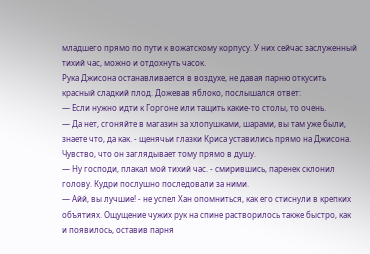младшего прямо по пути к вожатскому корпусу. У них сейчас заслуженный тихий час, можно и отдохнуть часок.
Рука Джисона останавливается в воздухе, не давая парню откусить красный сладкий плод. Дожевав яблоко, послышался ответ:
— Если нужно идти к Горгоне или тащить какие-то столы, то очень.
— Да нет, сгоняйте в магазин за хлопушками, шарами, вы там уже были, знаете что, да как. - щенячьи глазки Криса уставились прямо на Джисона. Чувство, что он заглядывает тому прямо в душу.
— Ну господи, плакал мой тихий час. - смирившись, паренек склонил голову. Кудри послушно последовали за ними.
— Айй, вы лучшие! - не успел Хан опомниться, как его стиснули в крепких объятиях. Ощущение чужих рук на спине растворилось также быстро, как и появилось, оставив парня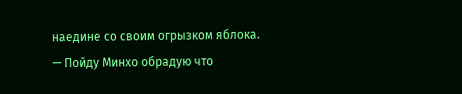наедине со своим огрызком яблока.
— Пойду Минхо обрадую что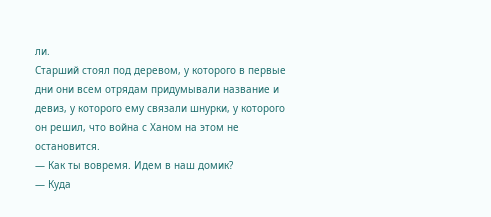ли.
Старший стоял под деревом, у которого в первые дни они всем отрядам придумывали название и девиз, у которого ему связали шнурки, у которого он решил, что война с Ханом на этом не остановится.
— Как ты вовремя. Идем в наш домик?
— Куда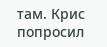там. Крис попросил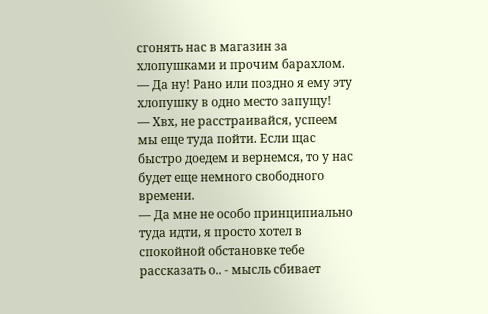сгонять нас в магазин за хлопушками и прочим барахлом.
— Да ну! Рано или поздно я ему эту хлопушку в одно место запущу!
— Хвх, не расстраивайся, успеем мы еще туда пойти. Если щас быстро доедем и вернемся, то у нас будет еще немного свободного времени.
— Да мне не особо принципиально туда идти, я просто хотел в спокойной обстановке тебе рассказать о.. - мысль сбивает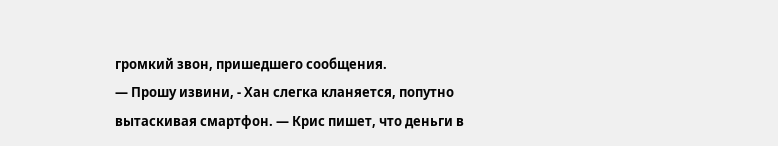громкий звон, пришедшего сообщения.
— Прошу извини, - Хан слегка кланяется, попутно вытаскивая смартфон. — Крис пишет, что деньги в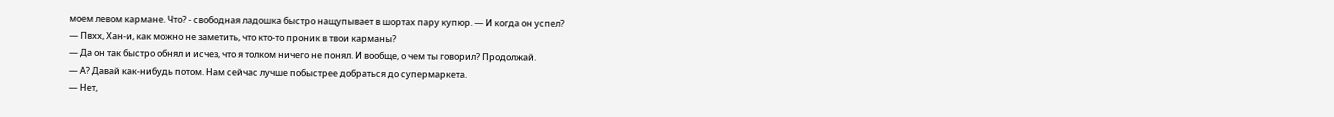моем левом кармане. Что? - свободная ладошка быстро нащупывает в шортах пару купюр. — И когда он успел?
— Пвхх, Хан-и, как можно не заметить, что кто-то проник в твои карманы?
— Да он так быстро обнял и исчез, что я толком ничего не понял. И вообще, о чем ты говорил? Продолжай.
— А? Давай как-нибудь потом. Нам сейчас лучше побыстрее добраться до супермаркета.
— Нет,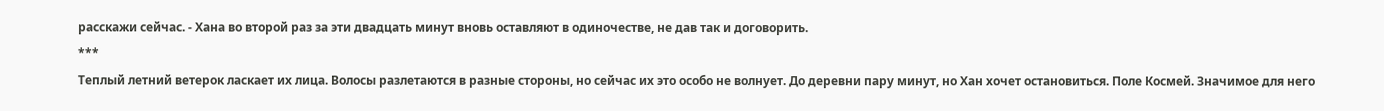расскажи сейчас. - Хана во второй раз за эти двадцать минут вновь оставляют в одиночестве, не дав так и договорить.
***
Теплый летний ветерок ласкает их лица. Волосы разлетаются в разные стороны, но сейчас их это особо не волнует. До деревни пару минут, но Хан хочет остановиться. Поле Космей. Значимое для него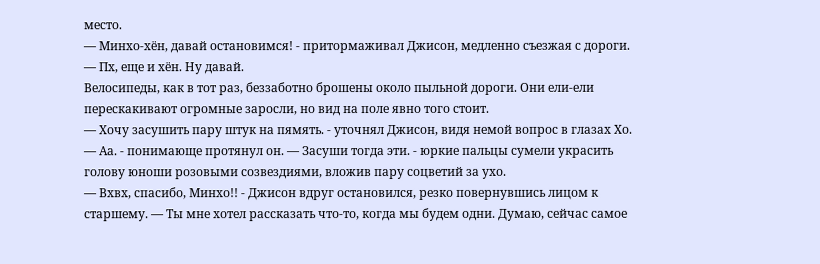место.
— Минхо-хён, давай остановимся! - притормаживал Джисон, медленно съезжая с дороги.
— Пх, еще и хён. Ну давай.
Велосипеды, как в тот раз, беззаботно брошены около пыльной дороги. Они ели-ели перескакивают огромные заросли, но вид на поле явно того стоит.
— Хочу засушить пару штук на пямять. - уточнял Джисон, видя немой вопрос в глазах Хо.
— Аа. - понимающе протянул он. — Засуши тогда эти. - юркие пальцы сумели украсить голову юноши розовыми созвездиями, вложив пару соцветий за ухо.
— Вхвх, спасибо, Минхо!! - Джисон вдруг остановился, резко повернувшись лицом к старшему. — Ты мне хотел рассказать что-то, когда мы будем одни. Думаю, сейчас самое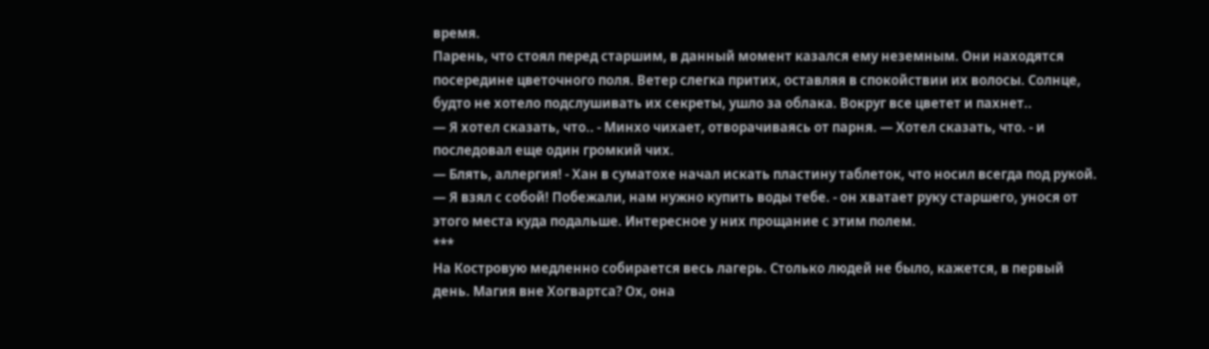время.
Парень, что стоял перед старшим, в данный момент казался ему неземным. Они находятся посередине цветочного поля. Ветер слегка притих, оставляя в спокойствии их волосы. Солнце, будто не хотело подслушивать их секреты, ушло за облака. Вокруг все цветет и пахнет..
— Я хотел сказать, что.. - Минхо чихает, отворачиваясь от парня. — Хотел сказать, что. - и последовал еще один громкий чих.
— Блять, аллергия! - Хан в суматохе начал искать пластину таблеток, что носил всегда под рукой. — Я взял с собой! Побежали, нам нужно купить воды тебе. - он хватает руку старшего, унося от этого места куда подальше. Интересное у них прощание с этим полем.
***
На Костровую медленно собирается весь лагерь. Столько людей не было, кажется, в первый день. Магия вне Хогвартса? Ох, она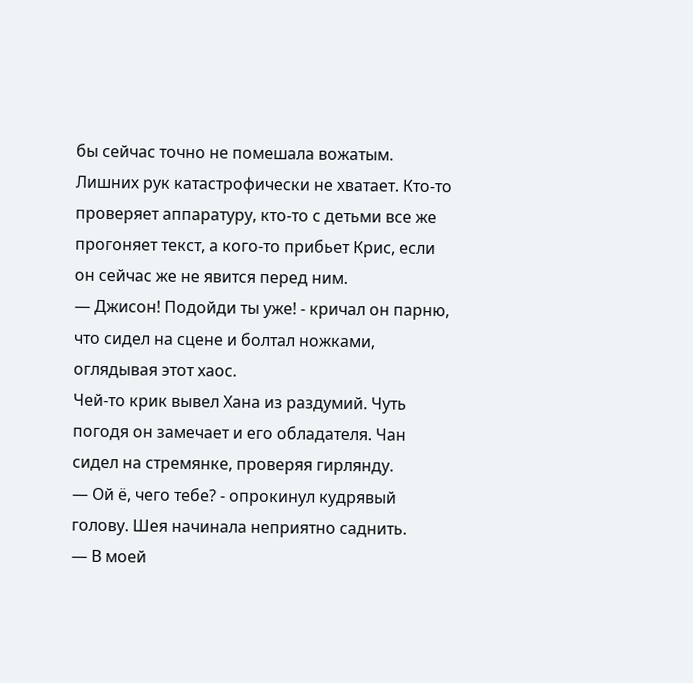бы сейчас точно не помешала вожатым. Лишних рук катастрофически не хватает. Кто-то проверяет аппаратуру, кто-то с детьми все же прогоняет текст, а кого-то прибьет Крис, если он сейчас же не явится перед ним.
— Джисон! Подойди ты уже! - кричал он парню, что сидел на сцене и болтал ножками, оглядывая этот хаос.
Чей-то крик вывел Хана из раздумий. Чуть погодя он замечает и его обладателя. Чан сидел на стремянке, проверяя гирлянду.
— Ой ё, чего тебе? - опрокинул кудрявый голову. Шея начинала неприятно саднить.
— В моей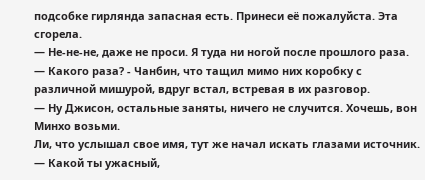подсобке гирлянда запасная есть. Принеси её пожалуйста. Эта сгорела.
— Не-не-не, даже не проси. Я туда ни ногой после прошлого раза.
— Какого раза? - Чанбин, что тащил мимо них коробку с различной мишурой, вдруг встал, встревая в их разговор.
— Ну Джисон, остальные заняты, ничего не случится. Хочешь, вон Минхо возьми.
Ли, что услышал свое имя, тут же начал искать глазами источник.
— Какой ты ужасный,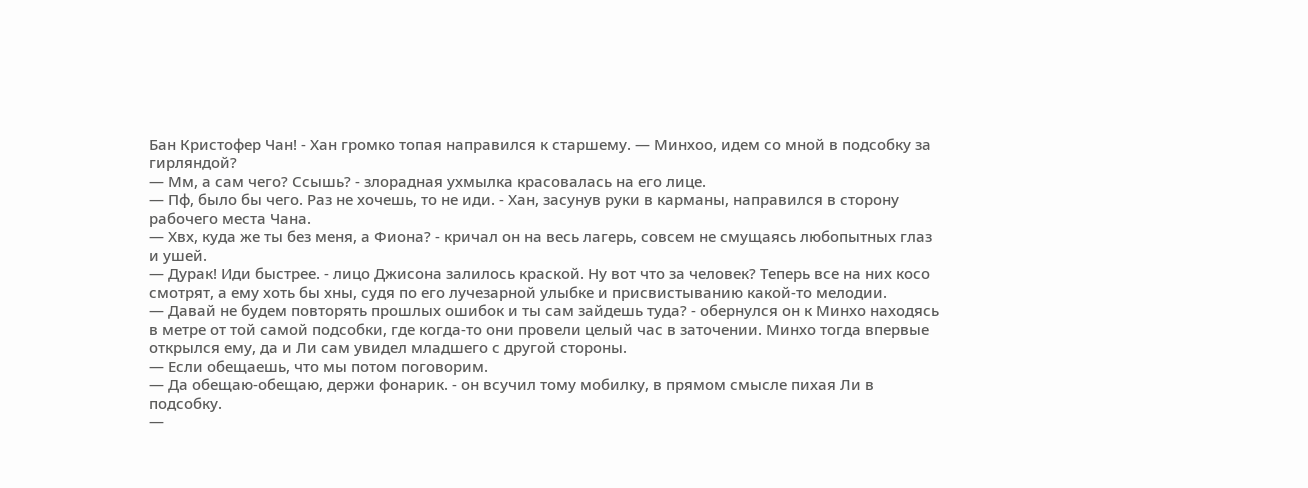Бан Кристофер Чан! - Хан громко топая направился к старшему. — Минхоо, идем со мной в подсобку за гирляндой?
— Мм, а сам чего? Ссышь? - злорадная ухмылка красовалась на его лице.
— Пф, было бы чего. Раз не хочешь, то не иди. - Хан, засунув руки в карманы, направился в сторону рабочего места Чана.
— Хвх, куда же ты без меня, а Фиона? - кричал он на весь лагерь, совсем не смущаясь любопытных глаз и ушей.
— Дурак! Иди быстрее. - лицо Джисона залилось краской. Ну вот что за человек? Теперь все на них косо смотрят, а ему хоть бы хны, судя по его лучезарной улыбке и присвистыванию какой-то мелодии.
— Давай не будем повторять прошлых ошибок и ты сам зайдешь туда? - обернулся он к Минхо находясь в метре от той самой подсобки, где когда-то они провели целый час в заточении. Минхо тогда впервые открылся ему, да и Ли сам увидел младшего с другой стороны.
— Если обещаешь, что мы потом поговорим.
— Да обещаю-обещаю, держи фонарик. - он всучил тому мобилку, в прямом смысле пихая Ли в подсобку.
—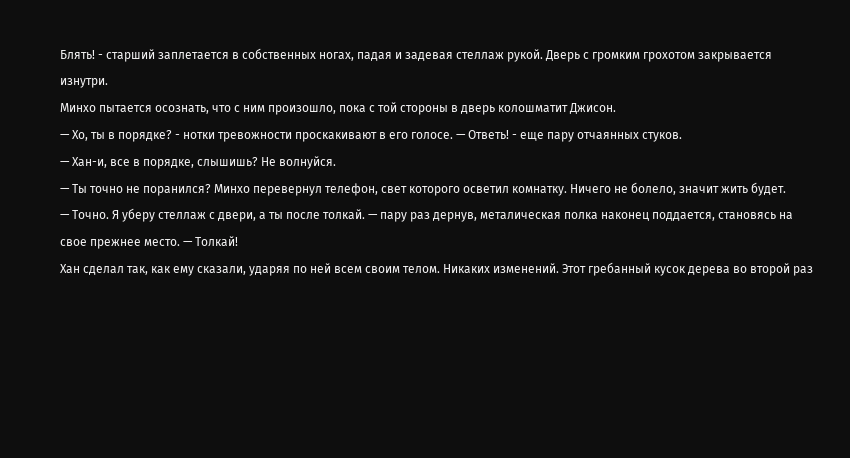Блять! - старший заплетается в собственных ногах, падая и задевая стеллаж рукой. Дверь с громким грохотом закрывается изнутри.
Минхо пытается осознать, что с ним произошло, пока с той стороны в дверь колошматит Джисон.
— Хо, ты в порядке? - нотки тревожности проскакивают в его голосе. — Ответь! - еще пару отчаянных стуков.
— Хан-и, все в порядке, слышишь? Не волнуйся.
— Ты точно не поранился? Минхо перевернул телефон, свет которого осветил комнатку. Ничего не болело, значит жить будет.
— Точно. Я уберу стеллаж с двери, а ты после толкай. — пару раз дернув, металическая полка наконец поддается, становясь на свое прежнее место. — Толкай!
Хан сделал так, как ему сказали, ударяя по ней всем своим телом. Никаких изменений. Этот гребанный кусок дерева во второй раз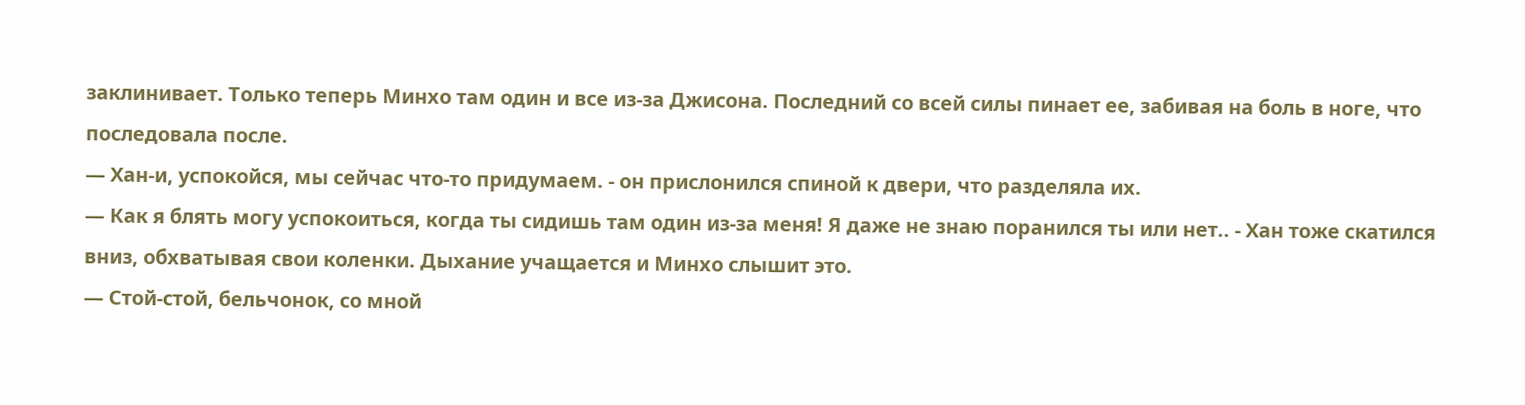заклинивает. Только теперь Минхо там один и все из-за Джисона. Последний со всей силы пинает ее, забивая на боль в ноге, что последовала после.
— Хан-и, успокойся, мы сейчас что-то придумаем. - он прислонился спиной к двери, что разделяла их.
— Как я блять могу успокоиться, когда ты сидишь там один из-за меня! Я даже не знаю поранился ты или нет.. - Хан тоже скатился вниз, обхватывая свои коленки. Дыхание учащается и Минхо слышит это.
— Стой-стой, бельчонок, со мной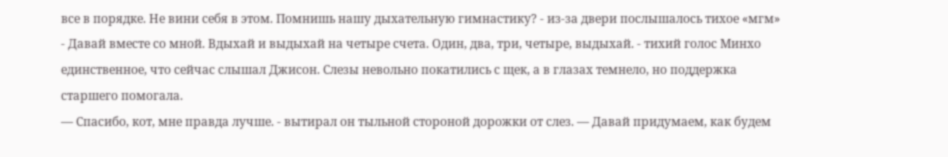все в порядке. Не вини себя в этом. Помнишь нашу дыхательную гимнастику? - из-за двери послышалось тихое «мгм» - Давай вместе со мной. Вдыхай и выдыхай на четыре счета. Один, два, три, четыре, выдыхай. - тихий голос Минхо единственное, что сейчас слышал Джисон. Слезы невольно покатились с щек, а в глазах темнело, но поддержка старшего помогала.
— Спасибо, кот, мне правда лучше. - вытирал он тыльной стороной дорожки от слез. — Давай придумаем, как будем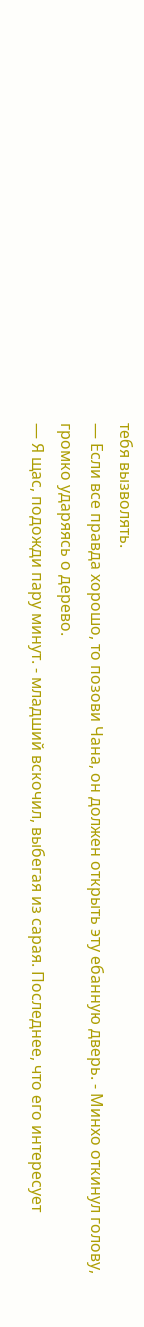тебя вызволять.
— Если все правда хорошо, то позови Чана, он должен открыть эту ебанную дверь. - Минхо откинул голову, громко ударяясь о дерево.
— Я щас, подожди пару минут. - младший вскочил, выбегая из сарая. Последнее, что его интересует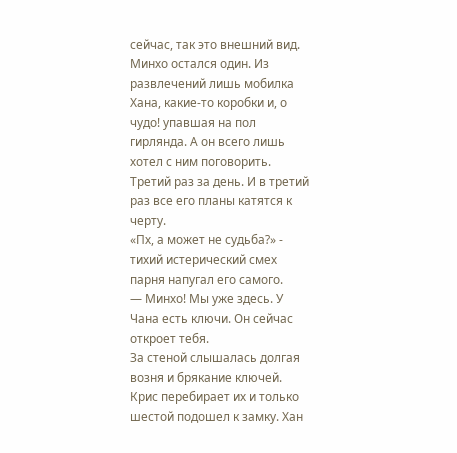сейчас, так это внешний вид.
Минхо остался один. Из развлечений лишь мобилка Хана, какие-то коробки и, о чудо! упавшая на пол гирлянда. А он всего лишь хотел с ним поговорить. Третий раз за день. И в третий раз все его планы катятся к черту.
«Пх, а может не судьба?» - тихий истерический смех парня напугал его самого.
— Минхо! Мы уже здесь. У Чана есть ключи. Он сейчас откроет тебя.
За стеной слышалась долгая возня и брякание ключей. Крис перебирает их и только шестой подошел к замку. Хан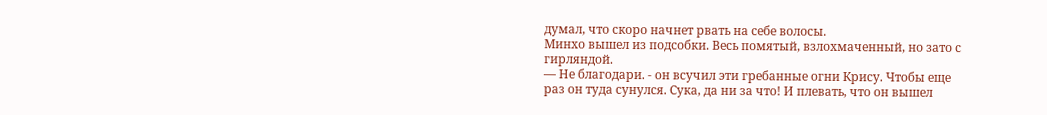думал, что скоро начнет рвать на себе волосы.
Минхо вышел из подсобки. Весь помятый, взлохмаченный, но зато с гирляндой.
— Не благодари. - он всучил эти гребанные огни Крису. Чтобы еще раз он туда сунулся. Сука, да ни за что! И плевать, что он вышел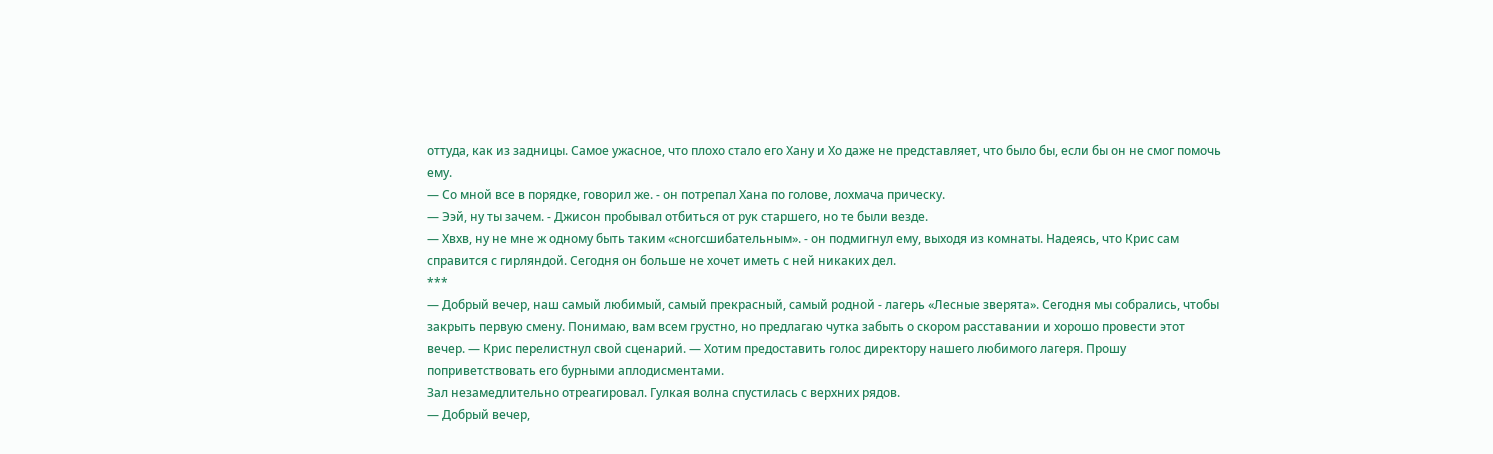оттуда, как из задницы. Самое ужасное, что плохо стало его Хану и Хо даже не представляет, что было бы, если бы он не смог помочь ему.
— Со мной все в порядке, говорил же. - он потрепал Хана по голове, лохмача прическу.
— Ээй, ну ты зачем. - Джисон пробывал отбиться от рук старшего, но те были везде.
— Хвхв, ну не мне ж одному быть таким «сногсшибательным». - он подмигнул ему, выходя из комнаты. Надеясь, что Крис сам справится с гирляндой. Сегодня он больше не хочет иметь с ней никаких дел.
***
— Добрый вечер, наш самый любимый, самый прекрасный, самый родной - лагерь «Лесные зверята». Сегодня мы собрались, чтобы закрыть первую смену. Понимаю, вам всем грустно, но предлагаю чутка забыть о скором расставании и хорошо провести этот вечер. — Крис перелистнул свой сценарий. — Хотим предоставить голос директору нашего любимого лагеря. Прошу поприветствовать его бурными аплодисментами.
Зал незамедлительно отреагировал. Гулкая волна спустилась с верхних рядов.
— Добрый вечер,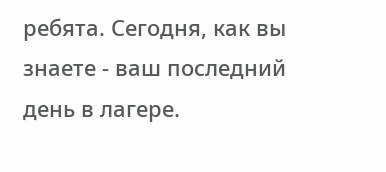ребята. Сегодня, как вы знаете - ваш последний день в лагере.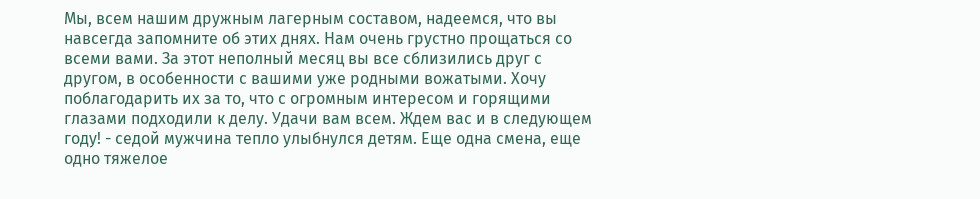Мы, всем нашим дружным лагерным составом, надеемся, что вы навсегда запомните об этих днях. Нам очень грустно прощаться со всеми вами. За этот неполный месяц вы все сблизились друг с другом, в особенности с вашими уже родными вожатыми. Хочу поблагодарить их за то, что с огромным интересом и горящими глазами подходили к делу. Удачи вам всем. Ждем вас и в следующем году! - седой мужчина тепло улыбнулся детям. Еще одна смена, еще одно тяжелое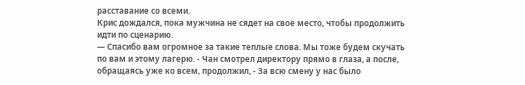расставание со всеми.
Крис дождался, пока мужчина не сядет на свое место, чтобы продолжить идти по сценарию.
— Спасибо вам огромное за такие теплые слова. Мы тоже будем скучать по вам и этому лагерю. - Чан смотрел директору прямо в глаза, а после, обращаясь уже ко всем, продолжил, - За всю смену у нас было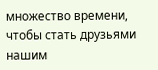множество времени, чтобы стать друзьями нашим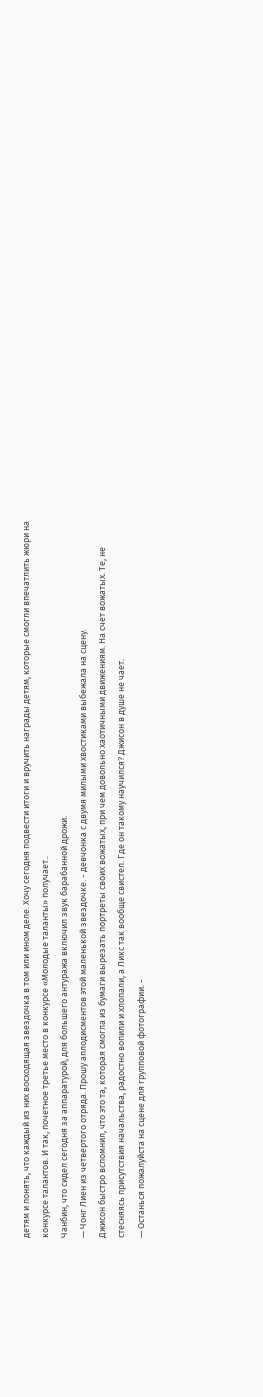детям и понять, что каждый из них восходящая звездочка в том или ином деле. Хочу сегодня подвести итоги и вручить награды детям, которые смогли впечатлить жюри на конкурсе талантов. И так, почетное третье место в конкурсе «Молодые таланты» получает..
Чанбин, что сидел сегодня за аппаратурой, для большего антуража включил звук барабанной дрожи.
— Чонг Лиен из четвертого отряда. Прошу аплодисментов этой маленькой звездочке. - девчонка с двумя милыми хвостиками выбежала на сцену.
Джисон быстро вспомнил, что это та, которая смогла из бумаги вырезать портреты своих вожатых, при чем довольно хаотичными движениям. На счет вожатых. Те, не стесняясь присутствия начальства, радостно вопили и хлопали, а Ликс так вообще свистел. Где он такому научился? Джисон в душе не чает.
— Останься пожалуйста на сцене для групповой фотографии. -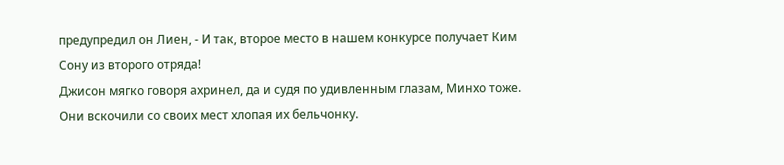предупредил он Лиен, - И так, второе место в нашем конкурсе получает Ким Сону из второго отряда!
Джисон мягко говоря ахринел, да и судя по удивленным глазам, Минхо тоже. Они вскочили со своих мест хлопая их бельчонку.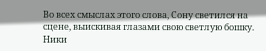Во всех смыслах этого слова, Сону светился на сцене, выискивая глазами свою светлую бошку. Ники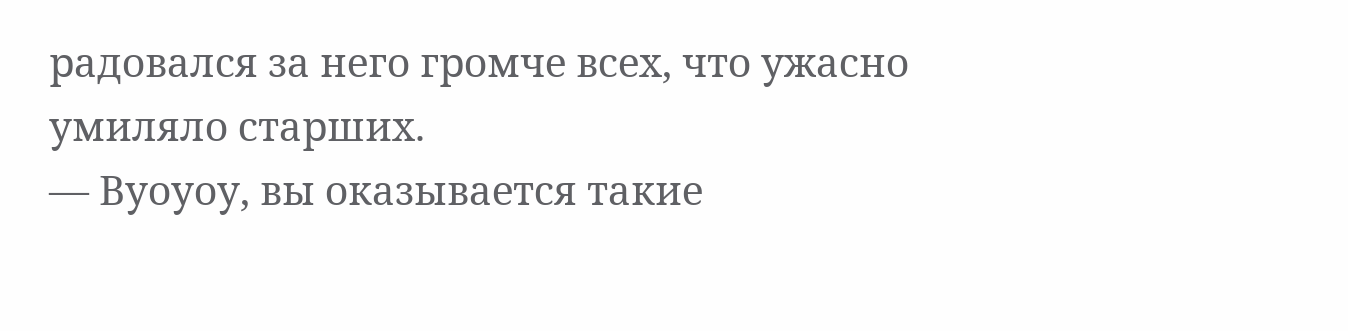радовался за него громче всех, что ужасно умиляло старших.
— Вуоуоу, вы оказывается такие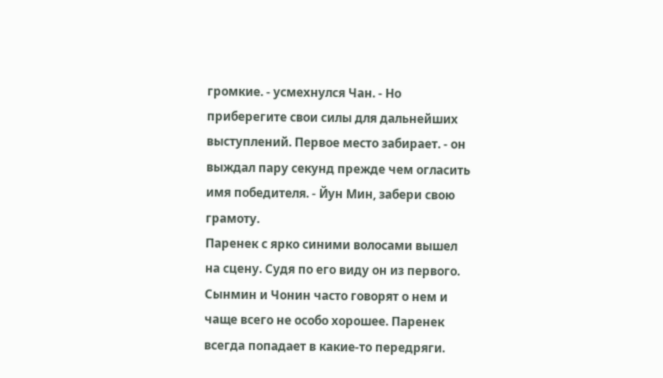громкие. - усмехнулся Чан. - Но приберегите свои силы для дальнейших выступлений. Первое место забирает. - он выждал пару секунд прежде чем огласить имя победителя. - Йун Мин, забери свою грамоту.
Паренек с ярко синими волосами вышел на сцену. Судя по его виду он из первого. Сынмин и Чонин часто говорят о нем и чаще всего не особо хорошее. Паренек всегда попадает в какие-то передряги.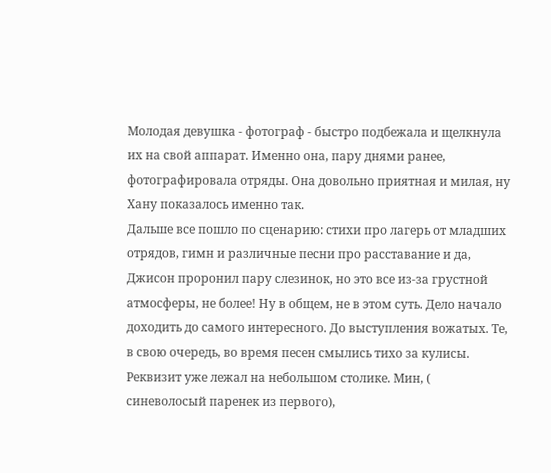Молодая девушка - фотограф - быстро подбежала и щелкнула их на свой аппарат. Именно она, пару днями ранее, фотографировала отряды. Она довольно приятная и милая, ну Хану показалось именно так.
Дальше все пошло по сценарию: стихи про лагерь от младших отрядов, гимн и различные песни про расставание и да, Джисон проронил пару слезинок, но это все из-за грустной атмосферы, не более! Ну в общем, не в этом суть. Дело начало доходить до самого интересного. До выступления вожатых. Те, в свою очередь, во время песен смылись тихо за кулисы. Реквизит уже лежал на небольшом столике. Мин, ( синеволосый паренек из первого),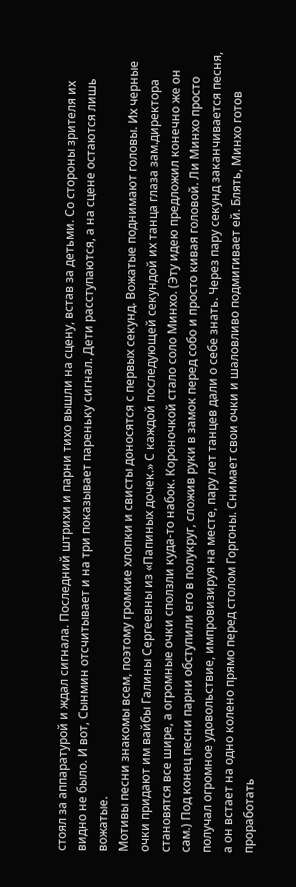стоял за аппаратурой и ждал сигнала. Последний штрихи и парни тихо вышли на сцену, встав за детьми. Со стороны зрителя их видно не было. И вот, Сынмин отсчитывает и на три показывает пареньку сигнал. Дети расступаются, а на сцене остаются лишь вожатые.
Мотивы песни знакомы всем, поэтому громкие хлопки и свисты доносятся с первых секунд. Вожатые поднимают головы. Их черные очки придают им вайбы Галины Сергеевны из «Папиных дочек.» С каждой последующей секундой их танца глаза зам.директора становятся все шире, а огромные очки сползли куда-то набок. Короночкой стало соло Минхо. (Эту идею предложил конечно же он сам.) Под конец песни парни обступили его в полукруг, сложив руки в замок перед собо и просто кивая головой. Ли Минхо просто получал огромное удовольствие, импровизируя на месте, пару лет танцев дали о себе знать. Через пару секунд заканчивается песня, а он встает на одно колено прямо перед столом Горгоны. Снимает свои очки и шаловливо подмигивает ей. Блять, Минхо готов проработать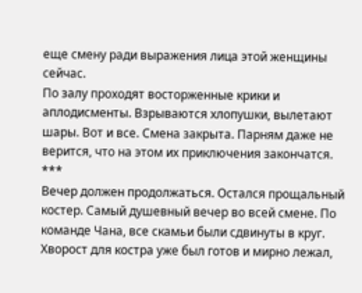еще смену ради выражения лица этой женщины сейчас.
По залу проходят восторженные крики и аплодисменты. Взрываются хлопушки, вылетают шары. Вот и все. Смена закрыта. Парням даже не верится, что на этом их приключения закончатся.
***
Вечер должен продолжаться. Остался прощальный костер. Самый душевный вечер во всей смене. По команде Чана, все скамьи были сдвинуты в круг. Хворост для костра уже был готов и мирно лежал,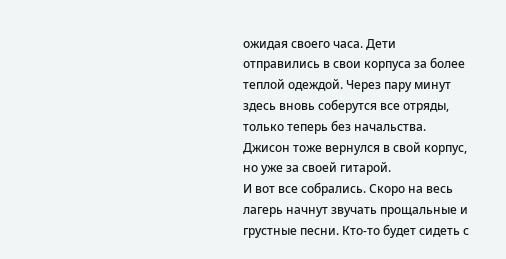ожидая своего часа. Дети отправились в свои корпуса за более теплой одеждой. Через пару минут здесь вновь соберутся все отряды, только теперь без начальства. Джисон тоже вернулся в свой корпус, но уже за своей гитарой.
И вот все собрались. Скоро на весь лагерь начнут звучать прощальные и грустные песни. Кто-то будет сидеть с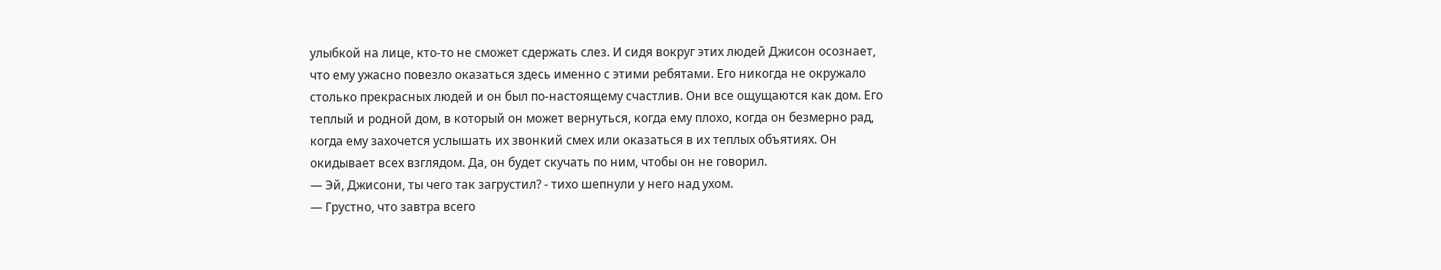улыбкой на лице, кто-то не сможет сдержать слез. И сидя вокруг этих людей Джисон осознает, что ему ужасно повезло оказаться здесь именно с этими ребятами. Его никогда не окружало столько прекрасных людей и он был по-настоящему счастлив. Они все ощущаются как дом. Его теплый и родной дом, в который он может вернуться, когда ему плохо, когда он безмерно рад, когда ему захочется услышать их звонкий смех или оказаться в их теплых объятиях. Он окидывает всех взглядом. Да, он будет скучать по ним, чтобы он не говорил.
— Эй, Джисони, ты чего так загрустил? - тихо шепнули у него над ухом.
— Грустно, что завтра всего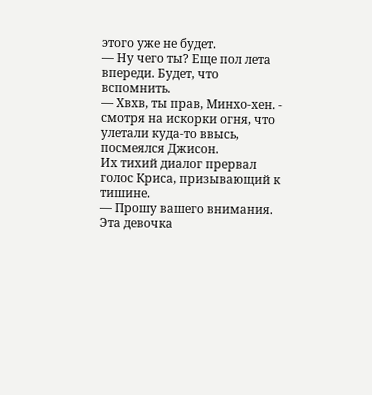этого уже не будет.
— Ну чего ты? Еще пол лета впереди. Будет, что вспомнить.
— Хвхв, ты прав, Минхо-хен. - смотря на искорки огня, что улетали куда-то ввысь, посмеялся Джисон.
Их тихий диалог прервал голос Криса, призывающий к тишине.
— Прошу вашего внимания. Эта девочка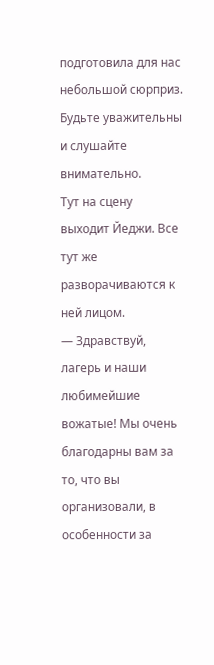подготовила для нас небольшой сюрприз. Будьте уважительны и слушайте внимательно.
Тут на сцену выходит Йеджи. Все тут же разворачиваются к ней лицом.
— Здравствуй, лагерь и наши любимейшие вожатые! Мы очень благодарны вам за то, что вы организовали, в особенности за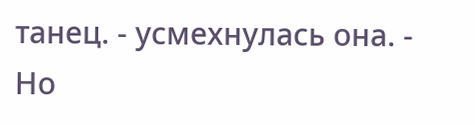танец. - усмехнулась она. - Но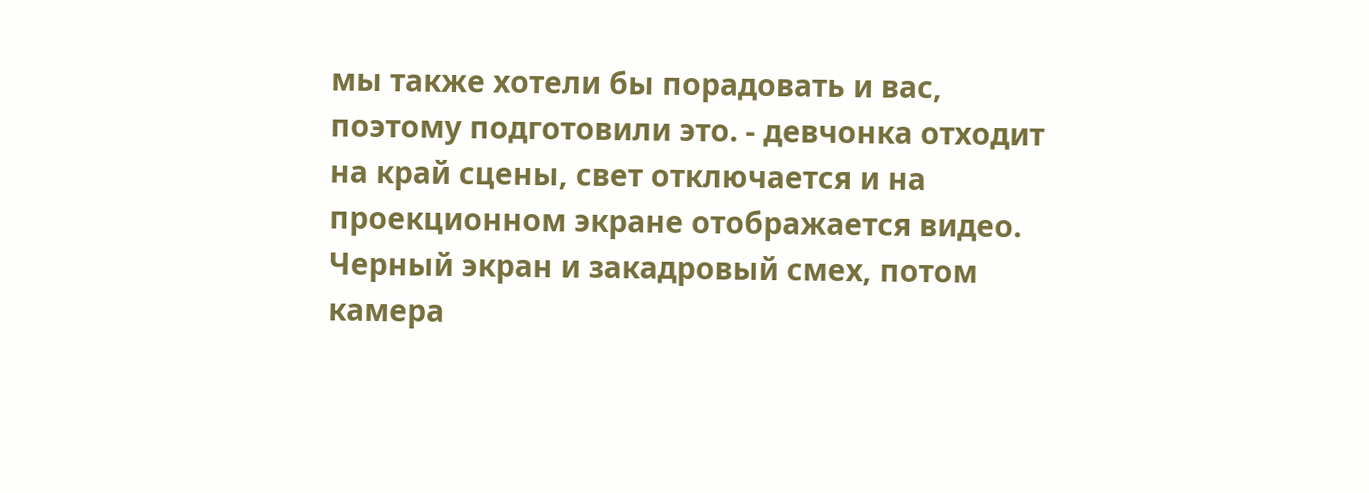мы также хотели бы порадовать и вас, поэтому подготовили это. - девчонка отходит на край сцены, свет отключается и на проекционном экране отображается видео.
Черный экран и закадровый смех, потом камера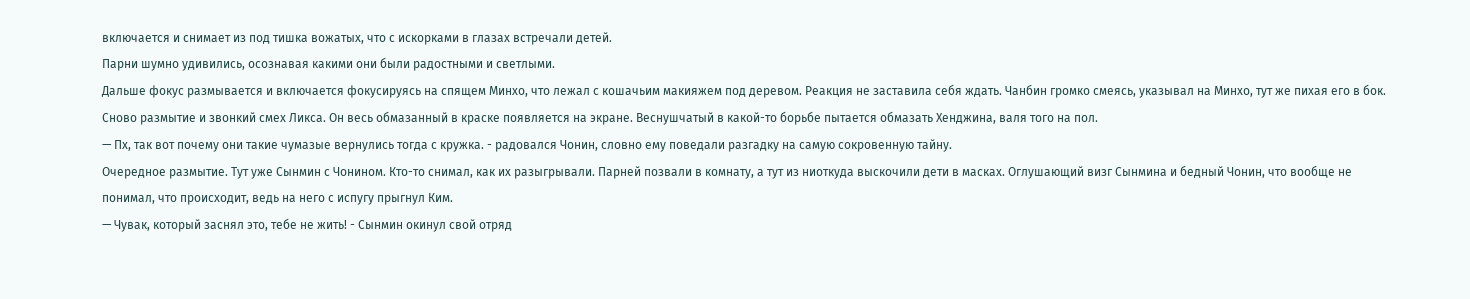включается и снимает из под тишка вожатых, что с искорками в глазах встречали детей.
Парни шумно удивились, осознавая какими они были радостными и светлыми.
Дальше фокус размывается и включается фокусируясь на спящем Минхо, что лежал с кошачьим макияжем под деревом. Реакция не заставила себя ждать. Чанбин громко смеясь, указывал на Минхо, тут же пихая его в бок.
Сново размытие и звонкий смех Ликса. Он весь обмазанный в краске появляется на экране. Веснушчатый в какой-то борьбе пытается обмазать Хенджина, валя того на пол.
— Пх, так вот почему они такие чумазые вернулись тогда с кружка. - радовался Чонин, словно ему поведали разгадку на самую сокровенную тайну.
Очередное размытие. Тут уже Сынмин с Чонином. Кто-то снимал, как их разыгрывали. Парней позвали в комнату, а тут из ниоткуда выскочили дети в масках. Оглушающий визг Сынмина и бедный Чонин, что вообще не понимал, что происходит, ведь на него с испугу прыгнул Ким.
— Чувак, который заснял это, тебе не жить! - Сынмин окинул свой отряд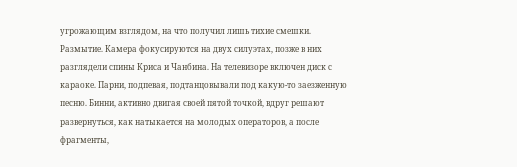угрожающим взглядом, на что получил лишь тихие смешки.
Размытие. Камера фокусируются на двух силуэтах, позже в них разглядели спины Криса и Чанбина. На телевизоре включен диск с караоке. Парни, подпевая, подтанцовывали под какую-то заезженную песню. Бинни, активно двигая своей пятой точкой, вдруг решают развернуться, как натыкается на молодых операторов, а после фрагменты,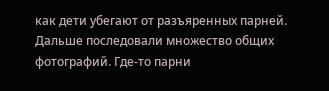как дети убегают от разъяренных парней.
Дальше последовали множество общих фотографий. Где-то парни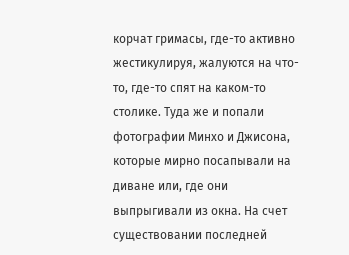корчат гримасы, где-то активно жестикулируя, жалуются на что-то, где-то спят на каком-то столике. Туда же и попали фотографии Минхо и Джисона, которые мирно посапывали на диване или, где они выпрыгивали из окна. На счет существовании последней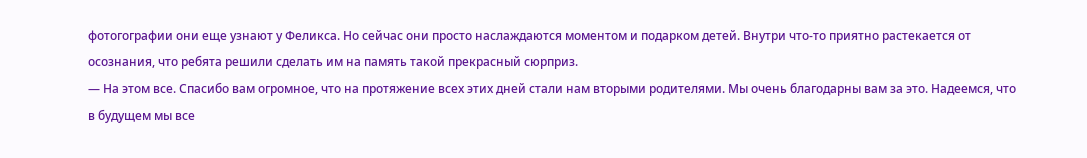фотогографии они еще узнают у Феликса. Но сейчас они просто наслаждаются моментом и подарком детей. Внутри что-то приятно растекается от осознания, что ребята решили сделать им на память такой прекрасный сюрприз.
— На этом все. Спасибо вам огромное, что на протяжение всех этих дней стали нам вторыми родителями. Мы очень благодарны вам за это. Надеемся, что в будущем мы все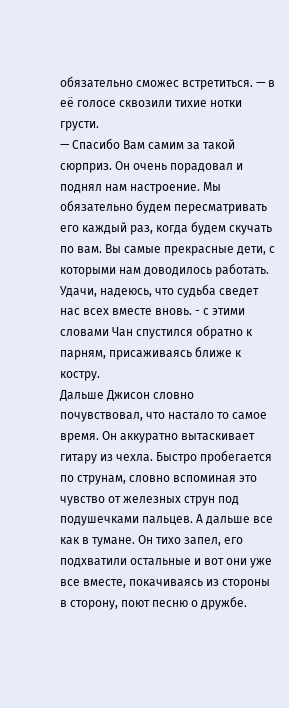обязательно сможес встретиться. — в её голосе сквозили тихие нотки грусти.
— Спасибо Вам самим за такой сюрприз. Он очень порадовал и поднял нам настроение. Мы обязательно будем пересматривать его каждый раз, когда будем скучать по вам. Вы самые прекрасные дети, с которыми нам доводилось работать. Удачи, надеюсь, что судьба сведет нас всех вместе вновь. - с этими словами Чан спустился обратно к парням, присаживаясь ближе к костру.
Дальше Джисон словно почувствовал, что настало то самое время. Он аккуратно вытаскивает гитару из чехла. Быстро пробегается по струнам, словно вспоминая это чувство от железных струн под подушечками пальцев. А дальше все как в тумане. Он тихо запел, его подхватили остальные и вот они уже все вместе, покачиваясь из стороны в сторону, поют песню о дружбе.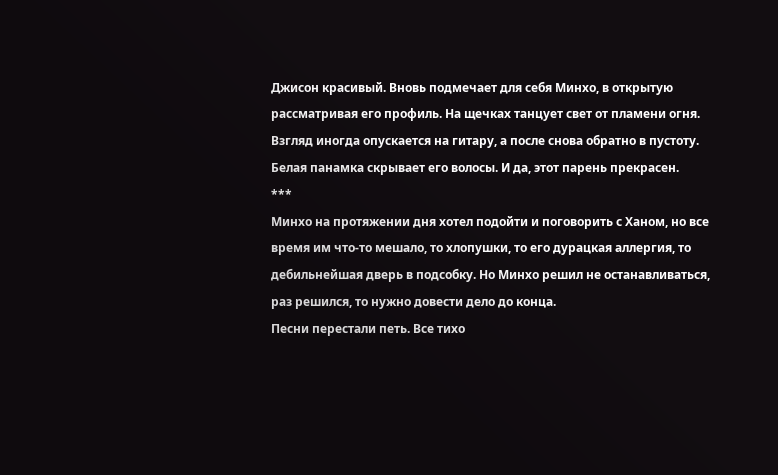Джисон красивый. Вновь подмечает для себя Минхо, в открытую рассматривая его профиль. На щечках танцует свет от пламени огня. Взгляд иногда опускается на гитару, а после снова обратно в пустоту. Белая панамка скрывает его волосы. И да, этот парень прекрасен.
***
Минхо на протяжении дня хотел подойти и поговорить с Ханом, но все время им что-то мешало, то хлопушки, то его дурацкая аллергия, то дебильнейшая дверь в подсобку. Но Минхо решил не останавливаться, раз решился, то нужно довести дело до конца.
Песни перестали петь. Все тихо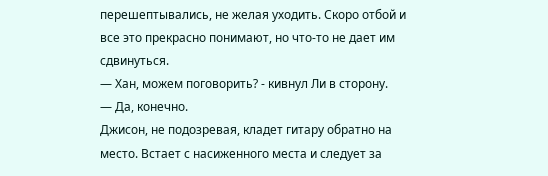перешептывались, не желая уходить. Скоро отбой и все это прекрасно понимают, но что-то не дает им сдвинуться.
— Хан, можем поговорить? - кивнул Ли в сторону.
— Да, конечно.
Джисон, не подозревая, кладет гитару обратно на место. Встает с насиженного места и следует за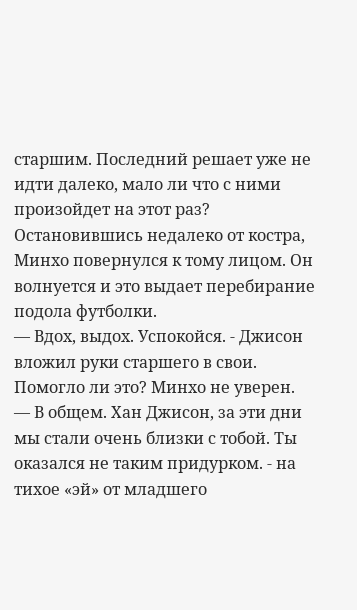старшим. Последний решает уже не идти далеко, мало ли что с ними произойдет на этот раз? Остановившись недалеко от костра, Минхо повернулся к тому лицом. Он волнуется и это выдает перебирание подола футболки.
— Вдох, выдох. Успокойся. - Джисон вложил руки старшего в свои. Помогло ли это? Минхо не уверен.
— В общем. Хан Джисон, за эти дни мы стали очень близки с тобой. Ты оказался не таким придурком. - на тихое «эй» от младшего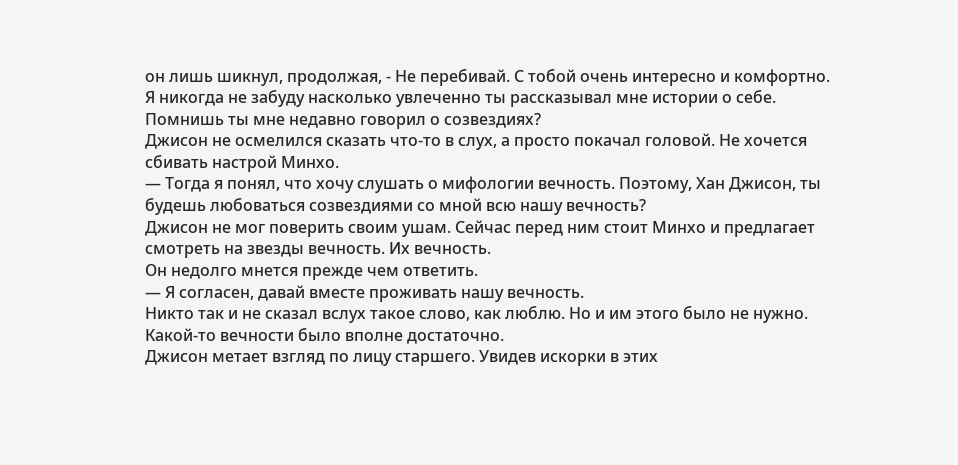он лишь шикнул, продолжая, - Не перебивай. С тобой очень интересно и комфортно. Я никогда не забуду насколько увлеченно ты рассказывал мне истории о себе. Помнишь ты мне недавно говорил о созвездиях?
Джисон не осмелился сказать что-то в слух, а просто покачал головой. Не хочется сбивать настрой Минхо.
— Тогда я понял, что хочу слушать о мифологии вечность. Поэтому, Хан Джисон, ты будешь любоваться созвездиями со мной всю нашу вечность?
Джисон не мог поверить своим ушам. Сейчас перед ним стоит Минхо и предлагает смотреть на звезды вечность. Их вечность.
Он недолго мнется прежде чем ответить.
— Я согласен, давай вместе проживать нашу вечность.
Никто так и не сказал вслух такое слово, как люблю. Но и им этого было не нужно. Какой-то вечности было вполне достаточно.
Джисон метает взгляд по лицу старшего. Увидев искорки в этих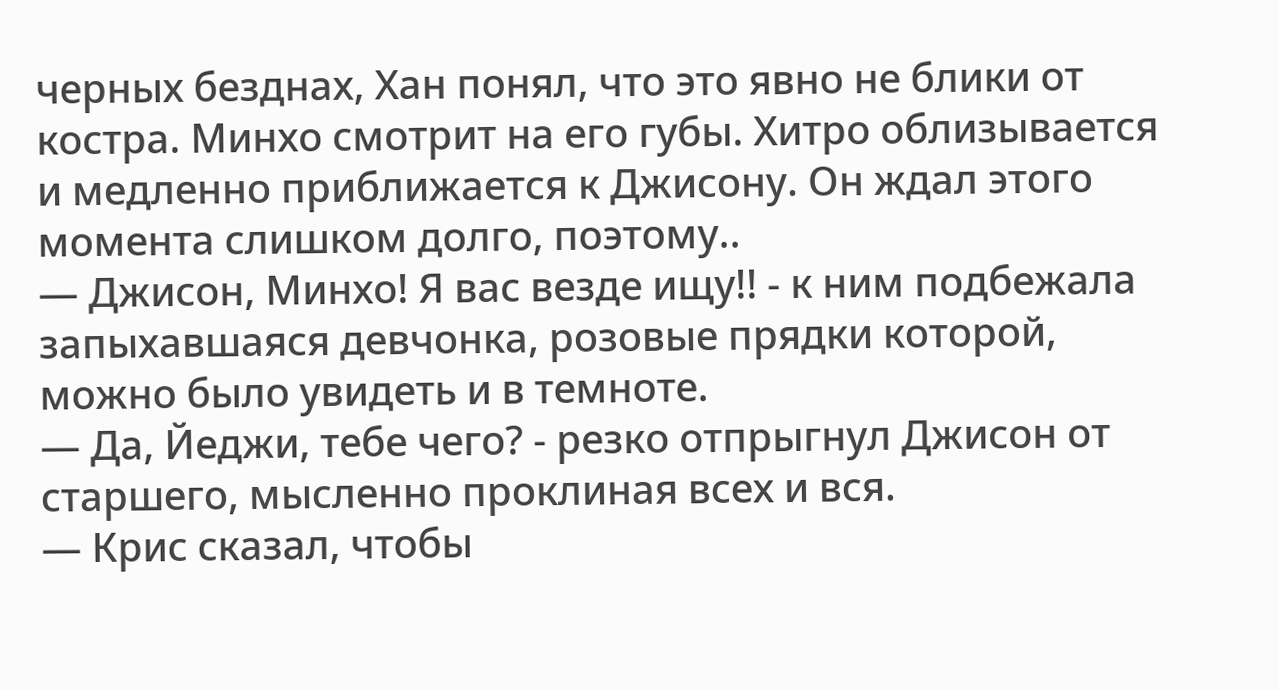черных безднах, Хан понял, что это явно не блики от костра. Минхо смотрит на его губы. Хитро облизывается и медленно приближается к Джисону. Он ждал этого момента слишком долго, поэтому..
— Джисон, Минхо! Я вас везде ищу!! - к ним подбежала запыхавшаяся девчонка, розовые прядки которой, можно было увидеть и в темноте.
— Да, Йеджи, тебе чего? - резко отпрыгнул Джисон от старшего, мысленно проклиная всех и вся.
— Крис сказал, чтобы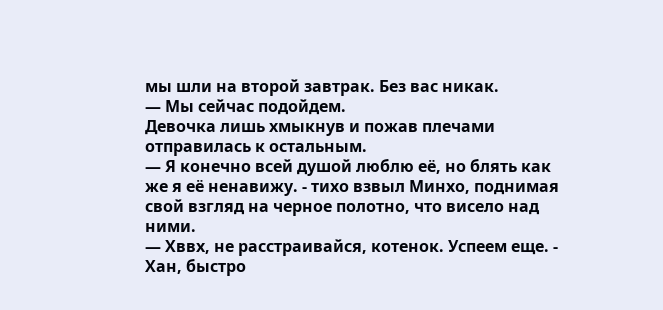мы шли на второй завтрак. Без вас никак.
— Мы сейчас подойдем.
Девочка лишь хмыкнув и пожав плечами отправилась к остальным.
— Я конечно всей душой люблю её, но блять как же я её ненавижу. - тихо взвыл Минхо, поднимая свой взгляд на черное полотно, что висело над ними.
— Хввх, не расстраивайся, котенок. Успеем еще. - Хан, быстро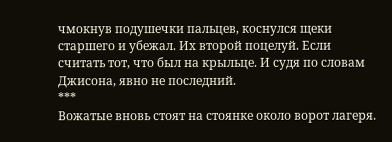чмокнув подушечки пальцев, коснулся щеки старшего и убежал. Их второй поцелуй. Если считать тот, что был на крыльце. И судя по словам Джисона, явно не последний.
***
Вожатые вновь стоят на стоянке около ворот лагеря.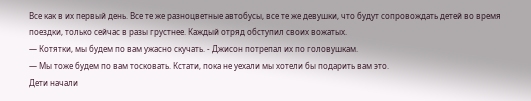Все как в их первый день. Все те же разноцветные автобусы, все те же девушки, что будут сопровождать детей во время поездки, только сейчас в разы грустнее. Каждый отряд обступил своих вожатых.
— Котятки, мы будем по вам ужасно скучать. - Джисон потрепал их по головушкам.
— Мы тоже будем по вам тосковать. Кстати, пока не уехали мы хотели бы подарить вам это.
Дети начали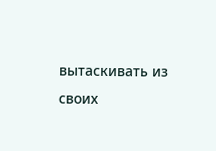вытаскивать из своих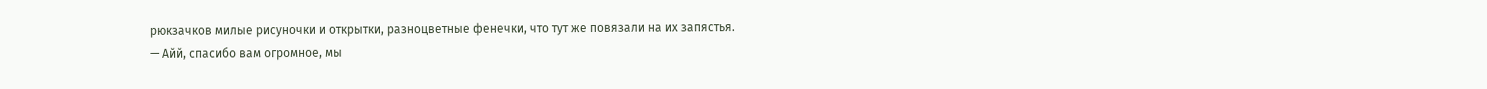рюкзачков милые рисуночки и открытки, разноцветные фенечки, что тут же повязали на их запястья.
— Айй, спасибо вам огромное, мы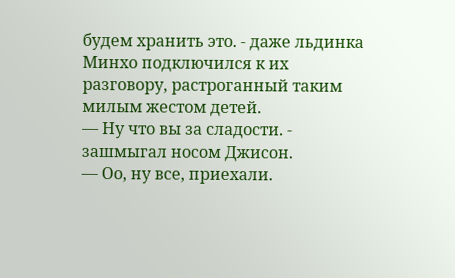будем хранить это. - даже льдинка Минхо подключился к их разговору, растроганный таким милым жестом детей.
— Ну что вы за сладости. - зашмыгал носом Джисон.
— Оо, ну все, приехали.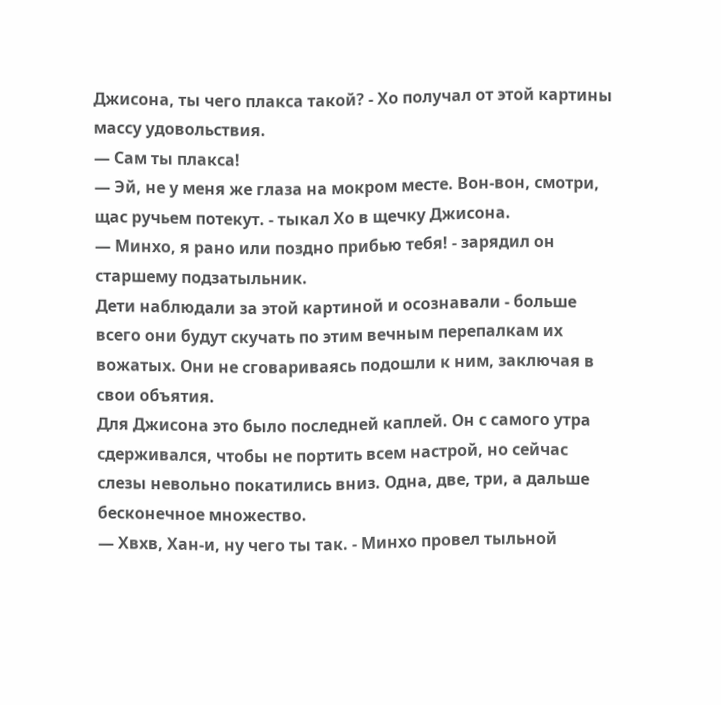Джисона, ты чего плакса такой? - Хо получал от этой картины массу удовольствия.
— Сам ты плакса!
— Эй, не у меня же глаза на мокром месте. Вон-вон, смотри, щас ручьем потекут. - тыкал Хо в щечку Джисона.
— Минхо, я рано или поздно прибью тебя! - зарядил он старшему подзатыльник.
Дети наблюдали за этой картиной и осознавали - больше всего они будут скучать по этим вечным перепалкам их вожатых. Они не сговариваясь подошли к ним, заключая в свои объятия.
Для Джисона это было последней каплей. Он с самого утра сдерживался, чтобы не портить всем настрой, но сейчас слезы невольно покатились вниз. Одна, две, три, а дальше бесконечное множество.
— Хвхв, Хан-и, ну чего ты так. - Минхо провел тыльной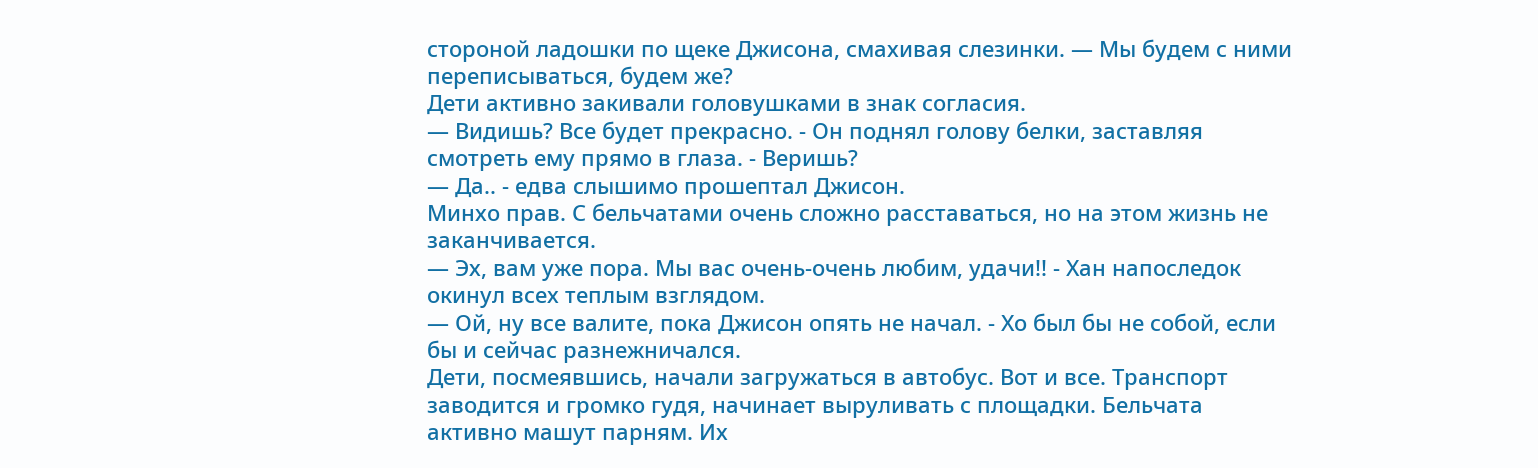стороной ладошки по щеке Джисона, смахивая слезинки. — Мы будем с ними переписываться, будем же?
Дети активно закивали головушками в знак согласия.
— Видишь? Все будет прекрасно. - Он поднял голову белки, заставляя смотреть ему прямо в глаза. - Веришь?
— Да.. - едва слышимо прошептал Джисон.
Минхо прав. С бельчатами очень сложно расставаться, но на этом жизнь не заканчивается.
— Эх, вам уже пора. Мы вас очень-очень любим, удачи!! - Хан напоследок окинул всех теплым взглядом.
— Ой, ну все валите, пока Джисон опять не начал. - Хо был бы не собой, если бы и сейчас разнежничался.
Дети, посмеявшись, начали загружаться в автобус. Вот и все. Транспорт заводится и громко гудя, начинает выруливать с площадки. Бельчата активно машут парням. Их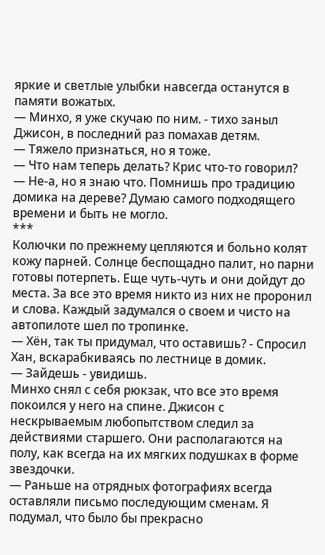яркие и светлые улыбки навсегда останутся в памяти вожатых.
— Минхо, я уже скучаю по ним. - тихо заныл Джисон, в последний раз помахав детям.
— Тяжело признаться, но я тоже.
— Что нам теперь делать? Крис что-то говорил?
— Не-а, но я знаю что. Помнишь про традицию домика на дереве? Думаю самого подходящего времени и быть не могло.
***
Колючки по прежнему цепляются и больно колят кожу парней. Солнце беспощадно палит, но парни готовы потерпеть. Еще чуть-чуть и они дойдут до места. За все это время никто из них не проронил и слова. Каждый задумался о своем и чисто на автопилоте шел по тропинке.
— Хён, так ты придумал, что оставишь? - Спросил Хан, вскарабкиваясь по лестнице в домик.
— Зайдешь - увидишь.
Минхо снял с себя рюкзак, что все это время покоился у него на спине. Джисон с нескрываемым любопытством следил за действиями старшего. Они располагаются на полу, как всегда на их мягких подушках в форме звездочки.
— Раньше на отрядных фотографиях всегда оставляли письмо последующим сменам. Я подумал, что было бы прекрасно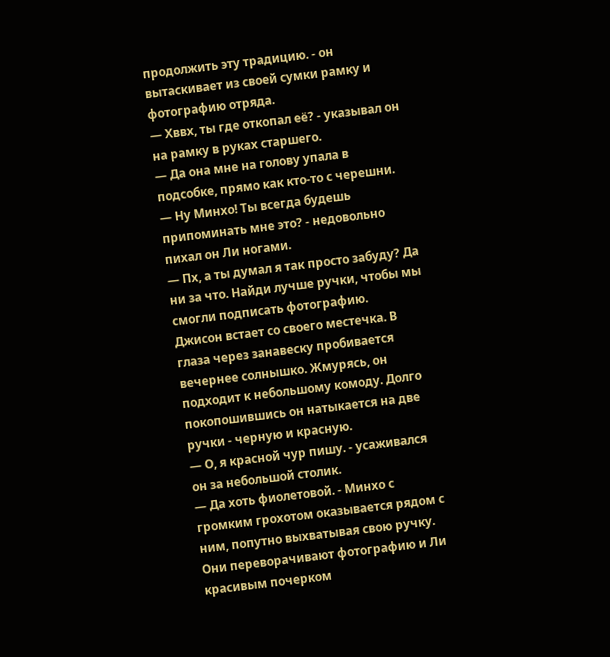продолжить эту традицию. - он вытаскивает из своей сумки рамку и фотографию отряда.
— Хввх, ты где откопал её? - указывал он на рамку в руках старшего.
— Да она мне на голову упала в подсобке, прямо как кто-то с черешни.
— Ну Минхо! Ты всегда будешь припоминать мне это? - недовольно пихал он Ли ногами.
— Пх, а ты думал я так просто забуду? Да ни за что. Найди лучше ручки, чтобы мы смогли подписать фотографию.
Джисон встает со своего местечка. В глаза через занавеску пробивается вечернее солнышко. Жмурясь, он подходит к небольшому комоду. Долго покопошившись он натыкается на две ручки - черную и красную.
— О, я красной чур пишу. - усаживался он за небольшой столик.
— Да хоть фиолетовой. - Минхо с громким грохотом оказывается рядом с ним, попутно выхватывая свою ручку.
Они переворачивают фотографию и Ли красивым почерком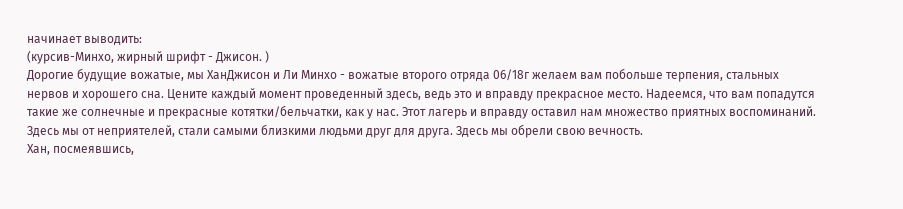начинает выводить:
(курсив-Минхо, жирный шрифт - Джисон. )
Дорогие будущие вожатые, мы ХанДжисон и Ли Минхо - вожатые второго отряда 06/18г желаем вам побольше терпения, стальных нервов и хорошего сна. Цените каждый момент проведенный здесь, ведь это и вправду прекрасное место. Надеемся, что вам попадутся такие же солнечные и прекрасные котятки/бельчатки, как у нас. Этот лагерь и вправду оставил нам множество приятных воспоминаний. Здесь мы от неприятелей, стали самыми близкими людьми друг для друга. Здесь мы обрели свою вечность.
Хан, посмеявшись,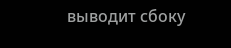выводит сбоку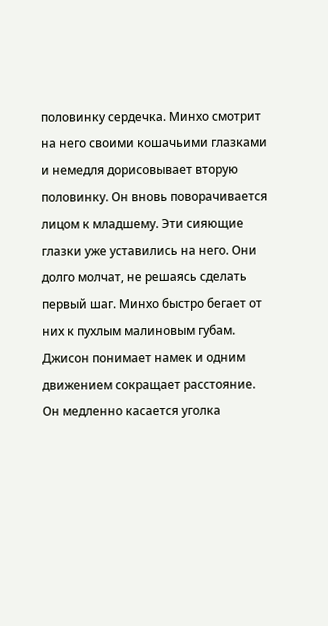половинку сердечка. Минхо смотрит на него своими кошачьими глазками и немедля дорисовывает вторую половинку. Он вновь поворачивается лицом к младшему. Эти сияющие глазки уже уставились на него. Они долго молчат, не решаясь сделать первый шаг. Минхо быстро бегает от них к пухлым малиновым губам.
Джисон понимает намек и одним движением сокращает расстояние. Он медленно касается уголка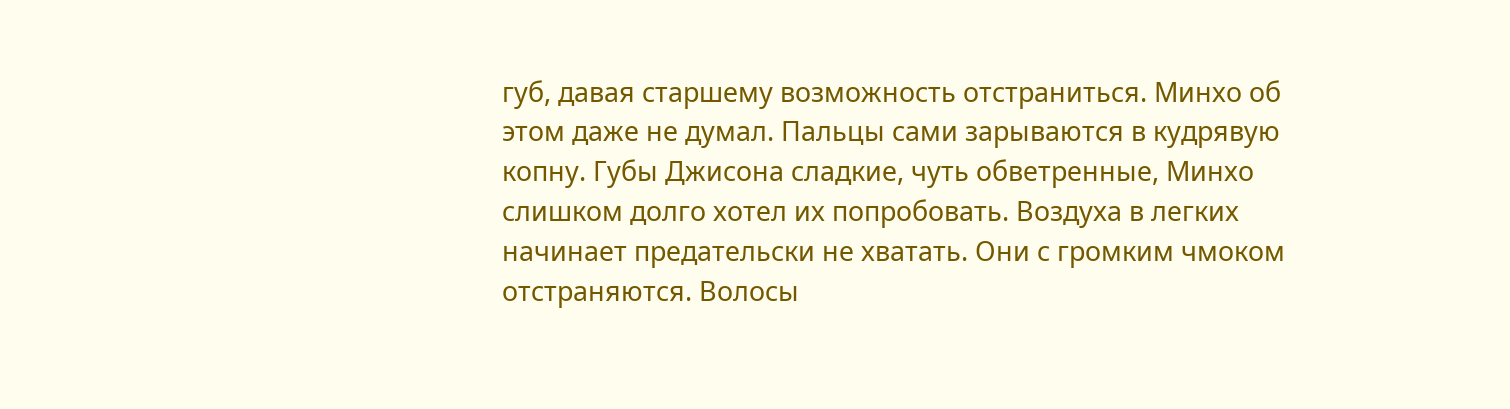губ, давая старшему возможность отстраниться. Минхо об этом даже не думал. Пальцы сами зарываются в кудрявую копну. Губы Джисона сладкие, чуть обветренные, Минхо слишком долго хотел их попробовать. Воздуха в легких начинает предательски не хватать. Они с громким чмоком отстраняются. Волосы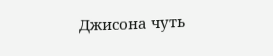Джисона чуть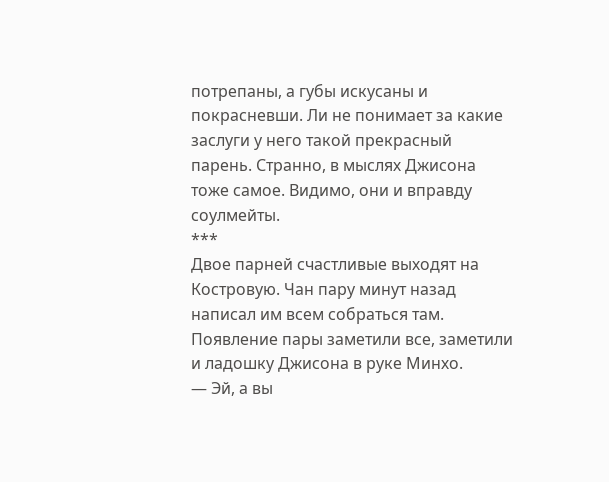потрепаны, а губы искусаны и покрасневши. Ли не понимает за какие заслуги у него такой прекрасный парень. Странно, в мыслях Джисона тоже самое. Видимо, они и вправду соулмейты.
***
Двое парней счастливые выходят на Костровую. Чан пару минут назад написал им всем собраться там. Появление пары заметили все, заметили и ладошку Джисона в руке Минхо.
— Эй, а вы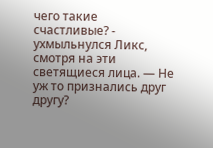чего такие счастливые? - ухмыльнулся Ликс, смотря на эти светящиеся лица. — Не уж то признались друг другу?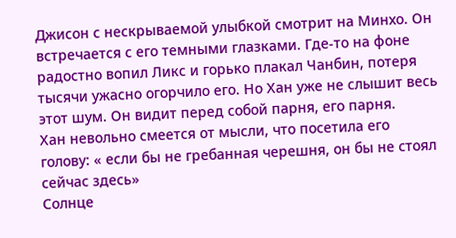Джисон с нескрываемой улыбкой смотрит на Минхо. Он встречается с его темными глазками. Где-то на фоне радостно вопил Ликс и горько плакал Чанбин, потеря тысячи ужасно огорчило его. Но Хан уже не слышит весь этот шум. Он видит перед собой парня, его парня.
Хан невольно смеется от мысли, что посетила его голову: « если бы не гребанная черешня, он бы не стоял сейчас здесь»
Солнце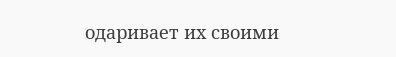одаривает их своими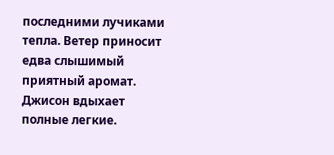последними лучиками тепла. Ветер приносит едва слышимый приятный аромат. Джисон вдыхает полные легкие.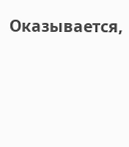Оказывается,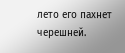лето его пахнет черешней.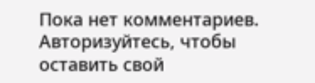Пока нет комментариев. Авторизуйтесь, чтобы оставить свой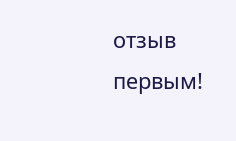отзыв первым!